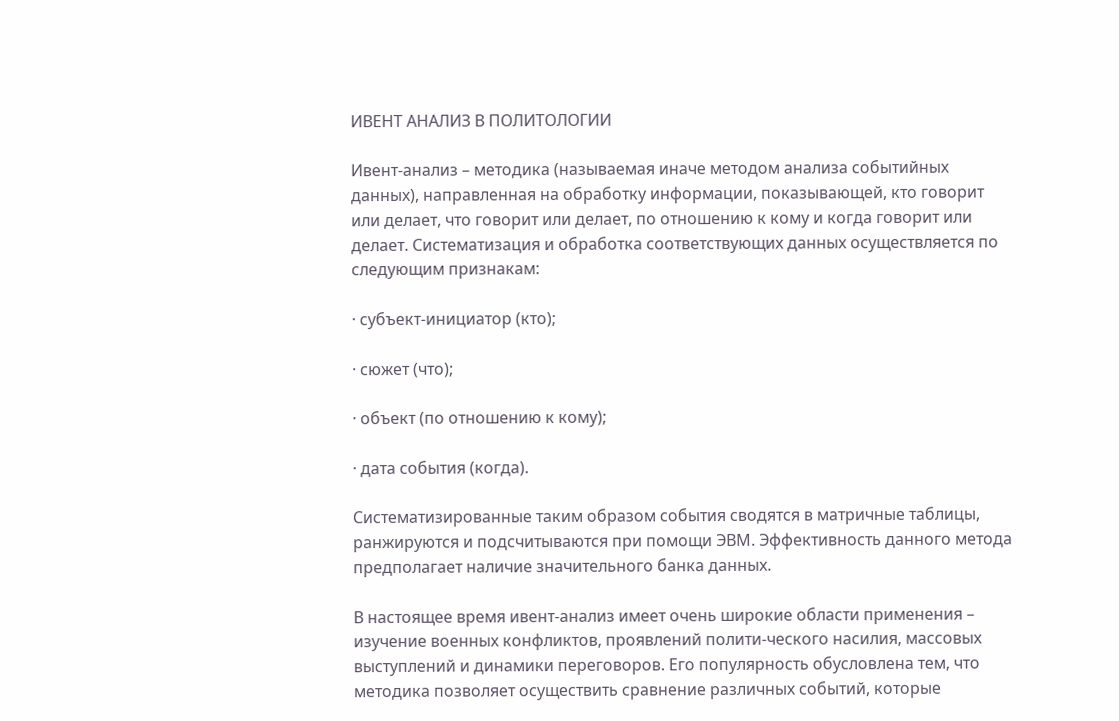ИВЕНТ АНАЛИЗ В ПОЛИТОЛОГИИ

Ивент-анализ – методика (называемая иначе методом анализа событийных данных), направленная на обработку информации, показывающей, кто говорит или делает, что говорит или делает, по отношению к кому и когда говорит или делает. Систематизация и обработка соответствующих данных осуществляется по следующим признакам:

· субъект-инициатор (кто);

· сюжет (что);

· объект (по отношению к кому);

· дата события (когда).

Систематизированные таким образом события сводятся в матричные таблицы, ранжируются и подсчитываются при помощи ЭВМ. Эффективность данного метода предполагает наличие значительного банка данных.

В настоящее время ивент-анализ имеет очень широкие области применения – изучение военных конфликтов, проявлений полити-ческого насилия, массовых выступлений и динамики переговоров. Его популярность обусловлена тем, что методика позволяет осуществить сравнение различных событий, которые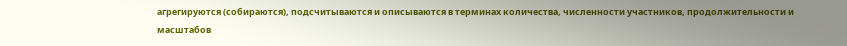агрегируются (собираются), подсчитываются и описываются в терминах количества, численности участников, продолжительности и масштабов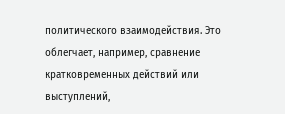политического взаимодействия. Это облегчает, например, сравнение кратковременных действий или выступлений,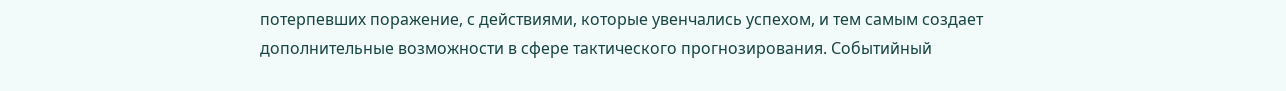потерпевших поражение, с действиями, которые увенчались успехом, и тем самым создает дополнительные возможности в сфере тактического прогнозирования. Событийный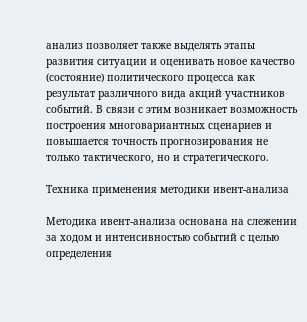анализ позволяет также выделять этапы развития ситуации и оценивать новое качество (состояние) политического процесса как результат различного вида акций участников событий. В связи с этим возникает возможность построения многовариантных сценариев и повышается точность прогнозирования не только тактического, но и стратегического.

Техника применения методики ивент-анализа

Методика ивент-анализа основана на слежении за ходом и интенсивностью событий с целью определения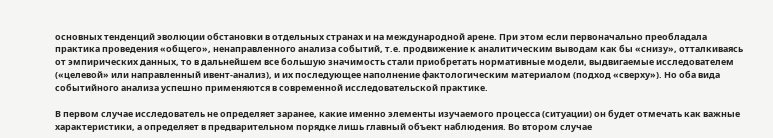основных тенденций эволюции обстановки в отдельных странах и на международной арене. При этом если первоначально преобладала практика проведения «общего», ненаправленного анализа событий, т.е. продвижение к аналитическим выводам как бы «снизу», отталкиваясь от эмпирических данных, то в дальнейшем все большую значимость стали приобретать нормативные модели, выдвигаемые исследователем («целевой» или направленный ивент-анализ), и их последующее наполнение фактологическим материалом (подход «сверху»). Но оба вида событийного анализа успешно применяются в современной исследовательской практике.

В первом случае исследователь не определяет заранее, какие именно элементы изучаемого процесса (ситуации) он будет отмечать как важные характеристики, а определяет в предварительном порядке лишь главный объект наблюдения. Во втором случае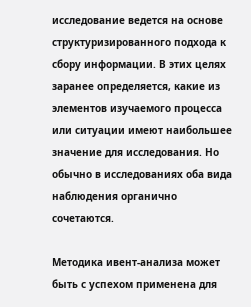исследование ведется на основе структуризированного подхода к сбору информации. В этих целях заранее определяется, какие из элементов изучаемого процесса или ситуации имеют наибольшее значение для исследования. Но обычно в исследованиях оба вида наблюдения органично сочетаются.

Методика ивент-анализа может быть с успехом применена для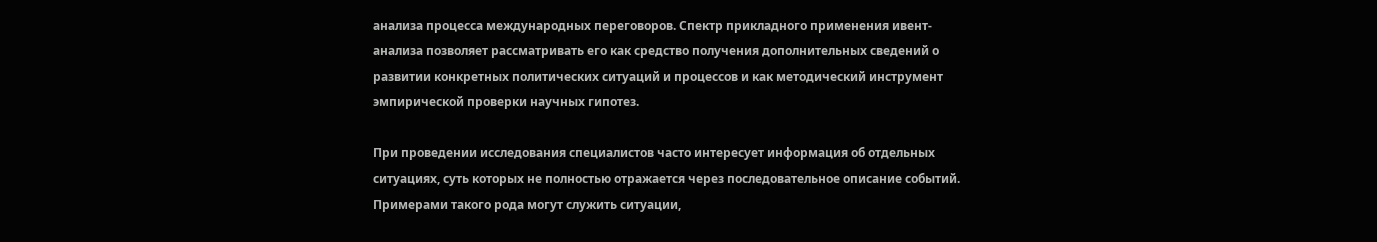анализа процесса международных переговоров. Спектр прикладного применения ивент-анализа позволяет рассматривать его как средство получения дополнительных сведений о развитии конкретных политических ситуаций и процессов и как методический инструмент эмпирической проверки научных гипотез.

При проведении исследования специалистов часто интересует информация об отдельных ситуациях, суть которых не полностью отражается через последовательное описание событий. Примерами такого рода могут служить ситуации,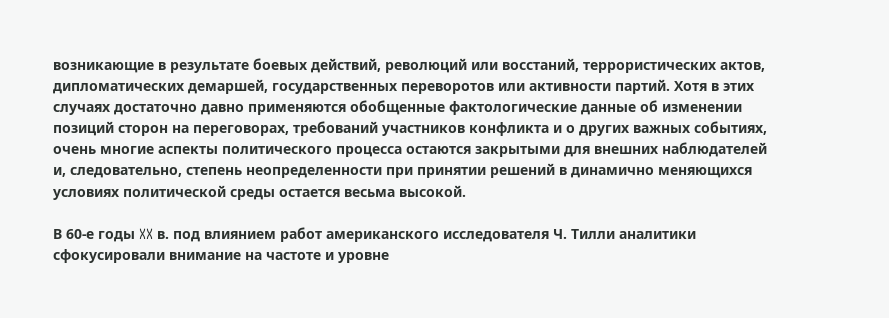возникающие в результате боевых действий, революций или восстаний, террористических актов, дипломатических демаршей, государственных переворотов или активности партий. Хотя в этих случаях достаточно давно применяются обобщенные фактологические данные об изменении позиций сторон на переговорах, требований участников конфликта и о других важных событиях, очень многие аспекты политического процесса остаются закрытыми для внешних наблюдателей и, следовательно, степень неопределенности при принятии решений в динамично меняющихся условиях политической среды остается весьма высокой.

В 60-е годы XX в. под влиянием работ американского исследователя Ч. Тилли аналитики сфокусировали внимание на частоте и уровне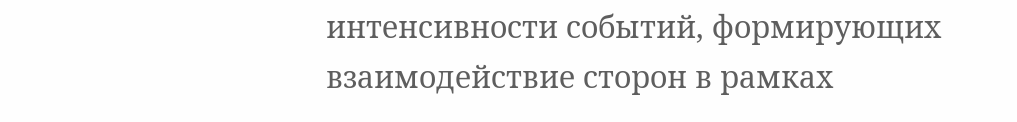интенсивности событий, формирующих взаимодействие сторон в рамках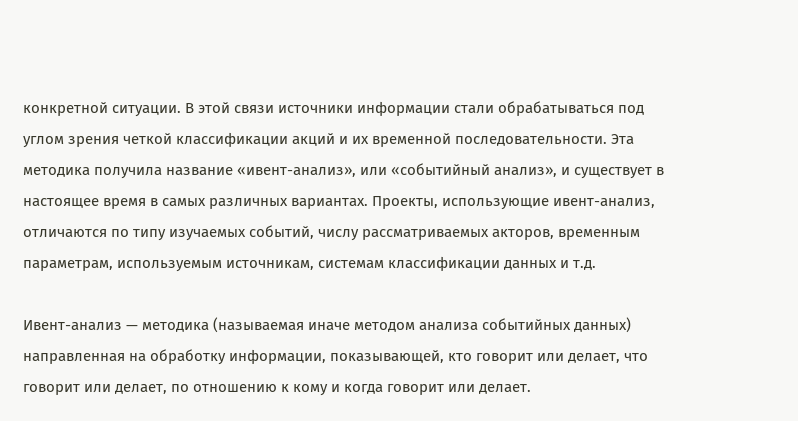конкретной ситуации. В этой связи источники информации стали обрабатываться под углом зрения четкой классификации акций и их временной последовательности. Эта методика получила название «ивент-анализ», или «событийный анализ», и существует в настоящее время в самых различных вариантах. Проекты, использующие ивент-анализ, отличаются по типу изучаемых событий, числу рассматриваемых акторов, временным параметрам, используемым источникам, системам классификации данных и т.д.

Ивент-анализ — методика (называемая иначе методом анализа событийных данных) направленная на обработку информации, показывающей, кто говорит или делает, что говорит или делает, по отношению к кому и когда говорит или делает.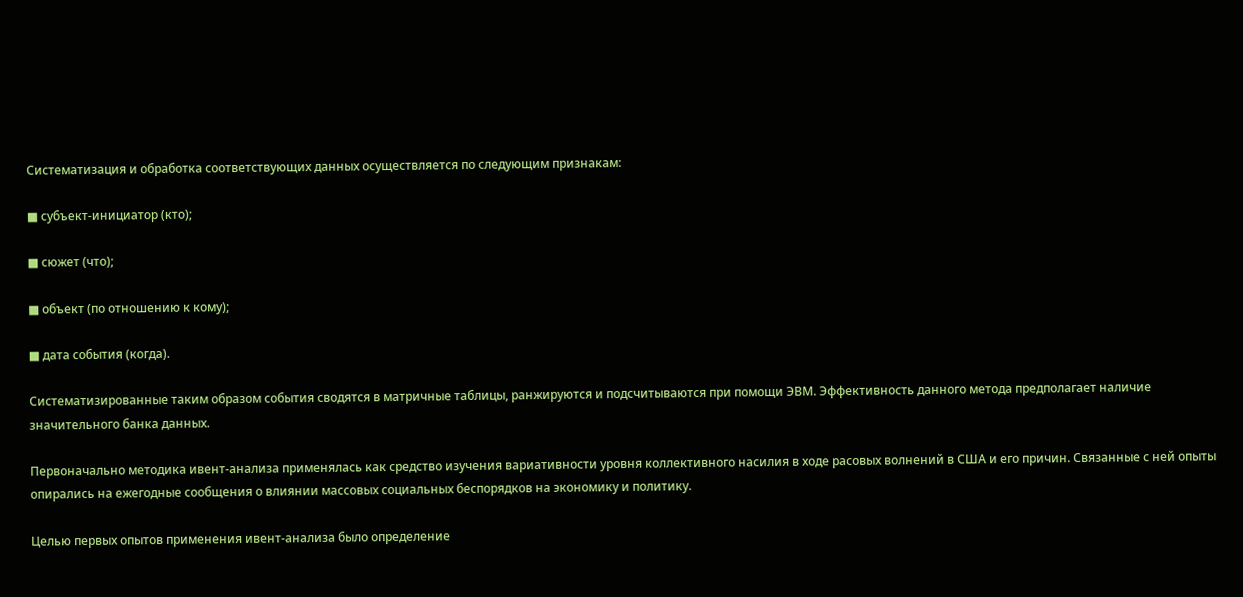Систематизация и обработка соответствующих данных осуществляется по следующим признакам:

■ субъект-инициатор (кто);

■ сюжет (что);

■ объект (по отношению к кому);

■ дата события (когда).

Систематизированные таким образом события сводятся в матричные таблицы, ранжируются и подсчитываются при помощи ЭВМ. Эффективность данного метода предполагает наличие значительного банка данных.

Первоначально методика ивент-анализа применялась как средство изучения вариативности уровня коллективного насилия в ходе расовых волнений в США и его причин. Связанные с ней опыты опирались на ежегодные сообщения о влиянии массовых социальных беспорядков на экономику и политику.

Целью первых опытов применения ивент-анализа было определение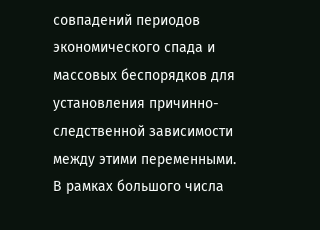совпадений периодов экономического спада и массовых беспорядков для установления причинно-следственной зависимости между этими переменными. В рамках большого числа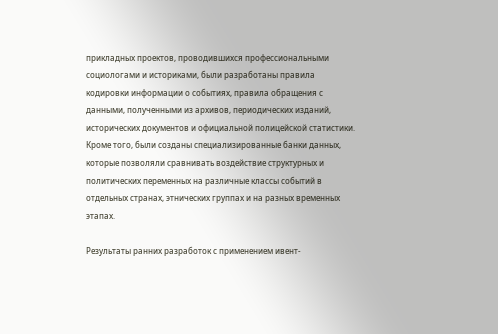прикладных проектов, проводившихся профессиональными социологами и историками, были разработаны правила кодировки информации о событиях, правила обращения с данными, полученными из архивов, периодических изданий, исторических документов и официальной полицейской статистики. Кроме того, были созданы специализированные банки данных, которые позволяли сравнивать воздействие структурных и политических переменных на различные классы событий в отдельных странах, этнических группах и на разных временных этапах.

Результаты ранних разработок с применением ивент-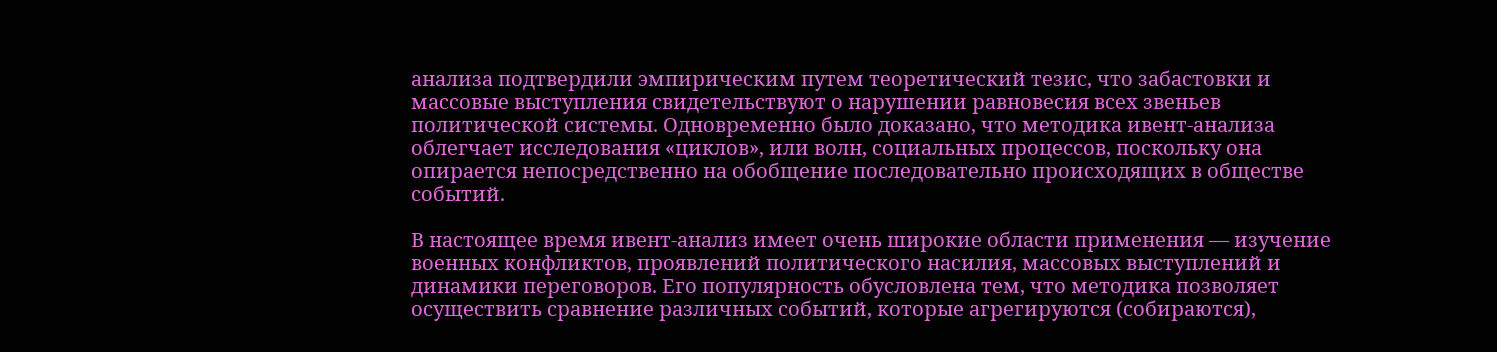анализа подтвердили эмпирическим путем теоретический тезис, что забастовки и массовые выступления свидетельствуют о нарушении равновесия всех звеньев политической системы. Одновременно было доказано, что методика ивент-анализа облегчает исследования «циклов», или волн, социальных процессов, поскольку она опирается непосредственно на обобщение последовательно происходящих в обществе событий.

В настоящее время ивент-анализ имеет очень широкие области применения — изучение военных конфликтов, проявлений политического насилия, массовых выступлений и динамики переговоров. Его популярность обусловлена тем, что методика позволяет осуществить сравнение различных событий, которые агрегируются (собираются),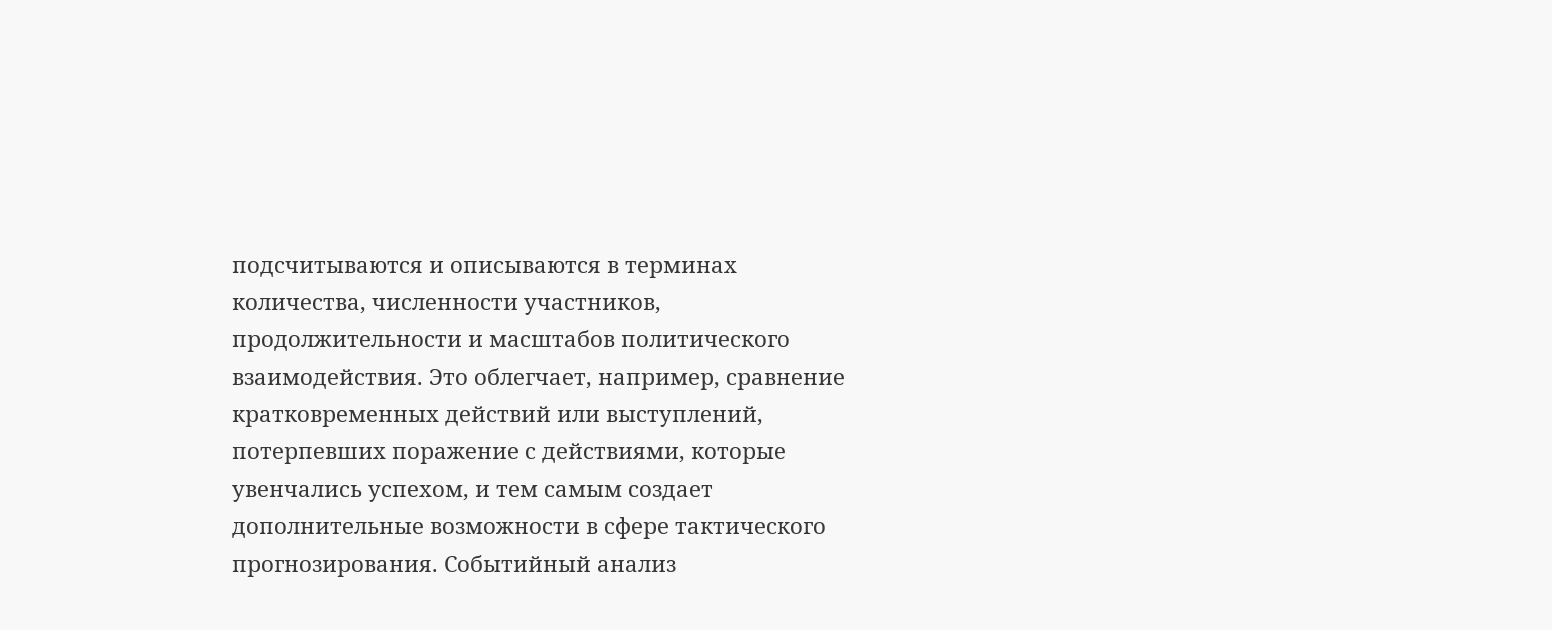подсчитываются и описываются в терминах количества, численности участников, продолжительности и масштабов политического взаимодействия. Это облегчает, например, сравнение кратковременных действий или выступлений, потерпевших поражение с действиями, которые увенчались успехом, и тем самым создает дополнительные возможности в сфере тактического прогнозирования. Событийный анализ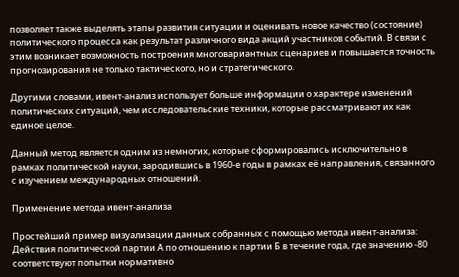позволяет также выделять этапы развития ситуации и оценивать новое качество (состояние) политического процесса как результат различного вида акций участников событий. В связи с этим возникает возможность построения многовариантных сценариев и повышается точность прогнозирования не только тактического, но и стратегического.

Другими словами, ивент-анализ использует больше информации о характере изменений политических ситуаций, чем исследовательские техники, которые рассматривают их как единое целое.

Данный метод является одним из немногих, которые сформировались исключительно в рамках политической науки, зародившись в 1960-е годы в рамках её направления, связанного с изучением международных отношений.

Применение метода ивент-анализа

Простейший пример визуализации данных собранных с помощью метода ивент-анализа: Действия политической партии А по отношению к партии Б в течение года, где значению -80 соответствуют попытки нормативно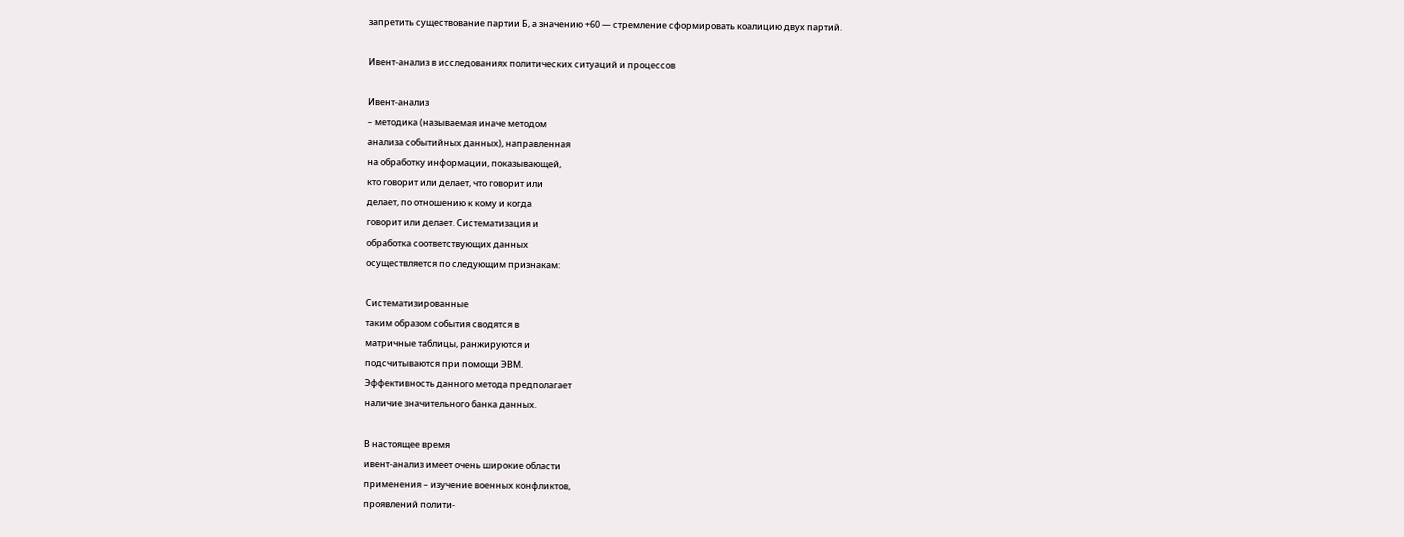запретить существование партии Б, а значению +60 — стремление сформировать коалицию двух партий.

Ивент-анализ в исследованиях политических ситуаций и процессов

Ивент-анализ
– методика (называемая иначе методом
анализа событийных данных), направленная
на обработку информации, показывающей,
кто говорит или делает, что говорит или
делает, по отношению к кому и когда
говорит или делает. Систематизация и
обработка соответствующих данных
осуществляется по следующим признакам:

Систематизированные
таким образом события сводятся в
матричные таблицы, ранжируются и
подсчитываются при помощи ЭВМ.
Эффективность данного метода предполагает
наличие значительного банка данных.

В настоящее время
ивент-анализ имеет очень широкие области
применения – изучение военных конфликтов,
проявлений полити-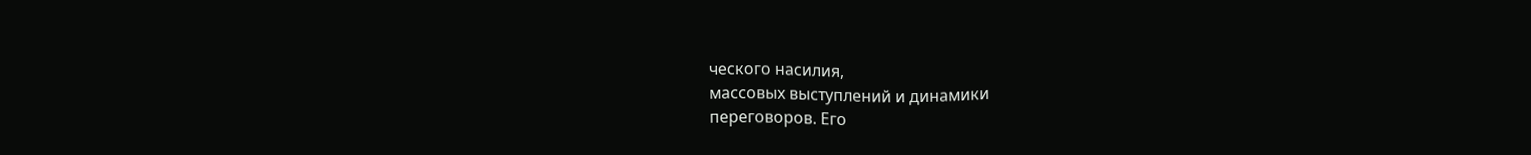ческого насилия,
массовых выступлений и динамики
переговоров. Его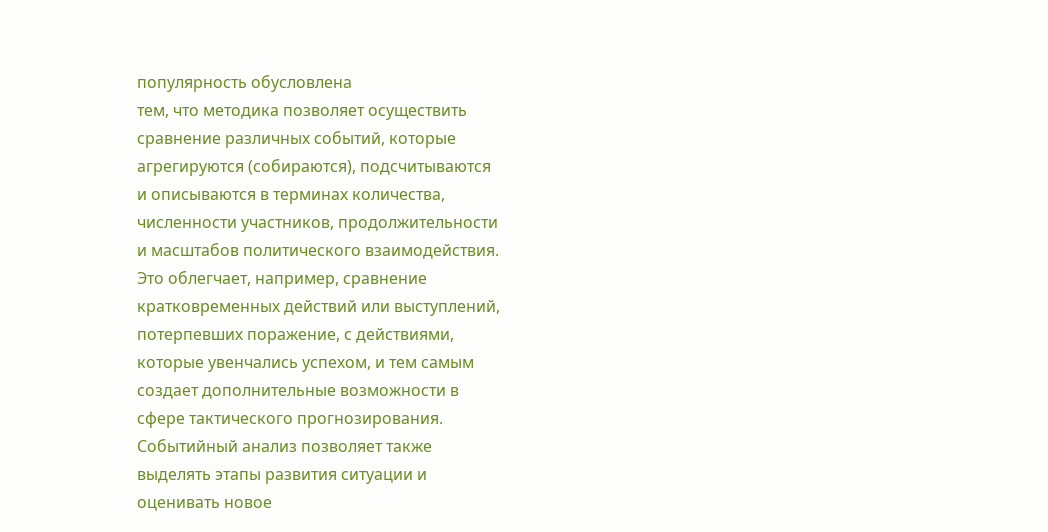популярность обусловлена
тем, что методика позволяет осуществить
сравнение различных событий, которые
агрегируются (собираются), подсчитываются
и описываются в терминах количества,
численности участников, продолжительности
и масштабов политического взаимодействия.
Это облегчает, например, сравнение
кратковременных действий или выступлений,
потерпевших поражение, с действиями,
которые увенчались успехом, и тем самым
создает дополнительные возможности в
сфере тактического прогнозирования.
Событийный анализ позволяет также
выделять этапы развития ситуации и
оценивать новое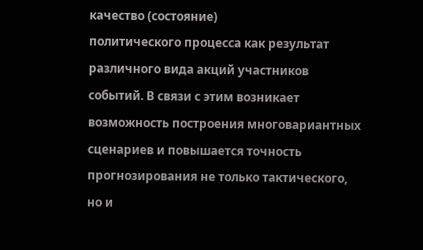качество (состояние)
политического процесса как результат
различного вида акций участников
событий. В связи с этим возникает
возможность построения многовариантных
сценариев и повышается точность
прогнозирования не только тактического,
но и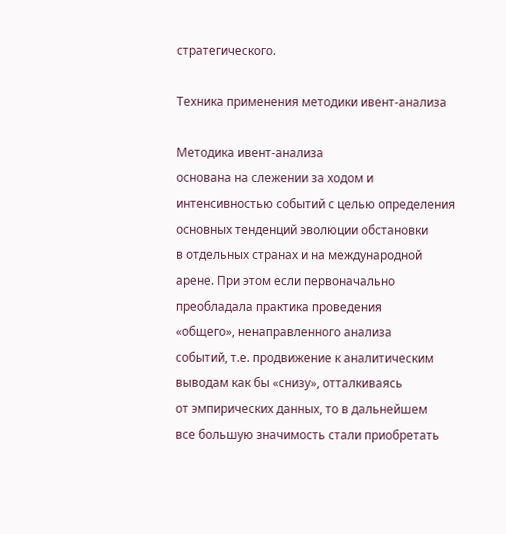стратегического.

Техника применения методики ивент-анализа

Методика ивент-анализа
основана на слежении за ходом и
интенсивностью событий с целью определения
основных тенденций эволюции обстановки
в отдельных странах и на международной
арене. При этом если первоначально
преобладала практика проведения
«общего», ненаправленного анализа
событий, т.е. продвижение к аналитическим
выводам как бы «снизу», отталкиваясь
от эмпирических данных, то в дальнейшем
все большую значимость стали приобретать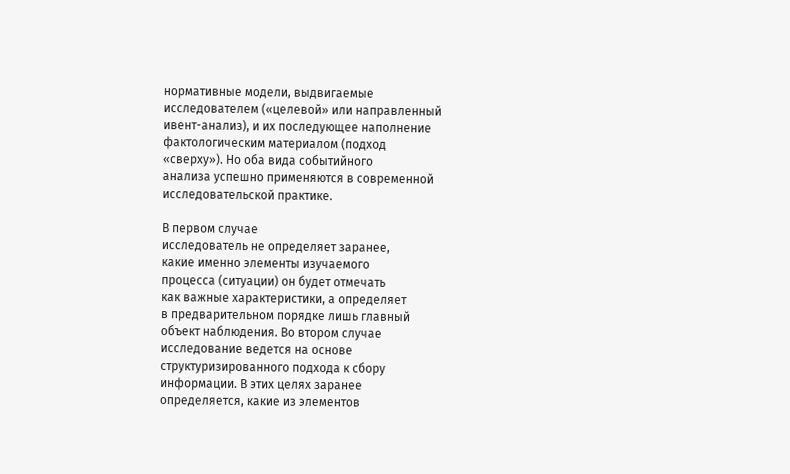нормативные модели, выдвигаемые
исследователем («целевой» или направленный
ивент-анализ), и их последующее наполнение
фактологическим материалом (подход
«сверху»). Но оба вида событийного
анализа успешно применяются в современной
исследовательской практике.

В первом случае
исследователь не определяет заранее,
какие именно элементы изучаемого
процесса (ситуации) он будет отмечать
как важные характеристики, а определяет
в предварительном порядке лишь главный
объект наблюдения. Во втором случае
исследование ведется на основе
структуризированного подхода к сбору
информации. В этих целях заранее
определяется, какие из элементов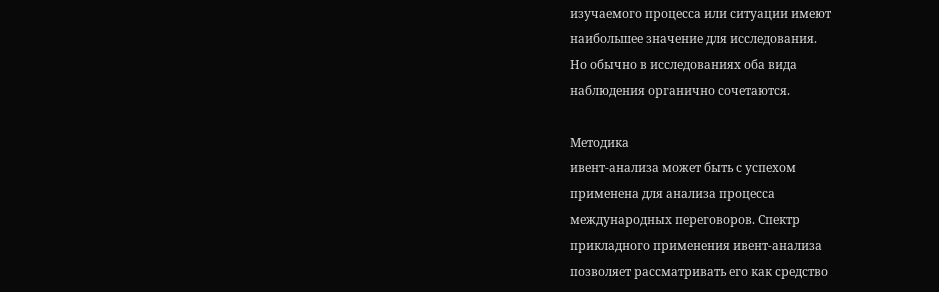изучаемого процесса или ситуации имеют
наибольшее значение для исследования.
Но обычно в исследованиях оба вида
наблюдения органично сочетаются.

Методика
ивент-анализа может быть с успехом
применена для анализа процесса
международных переговоров. Спектр
прикладного применения ивент-анализа
позволяет рассматривать его как средство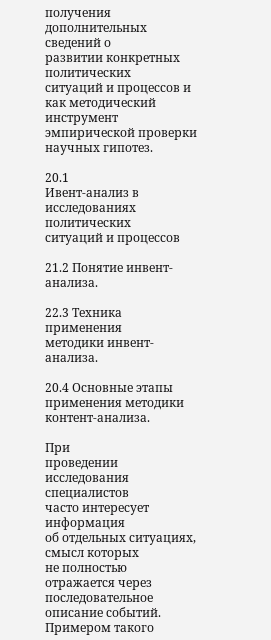получения дополнительных сведений о
развитии конкретных политических
ситуаций и процессов и как методический
инструмент эмпирической проверки
научных гипотез.

20.1
Ивент-анализ в исследованиях политических
ситуаций и процессов

21.2 Понятие инвент-
анализа.

22.3 Техника применения
методики инвент-анализа.

20.4 Основные этапы
применения методики контент-анализа.

При
проведении исследования специалистов
часто интересует информация
об отдельных ситуациях, смысл которых
не полностью отражается через
последовательное описание событий.
Примером такого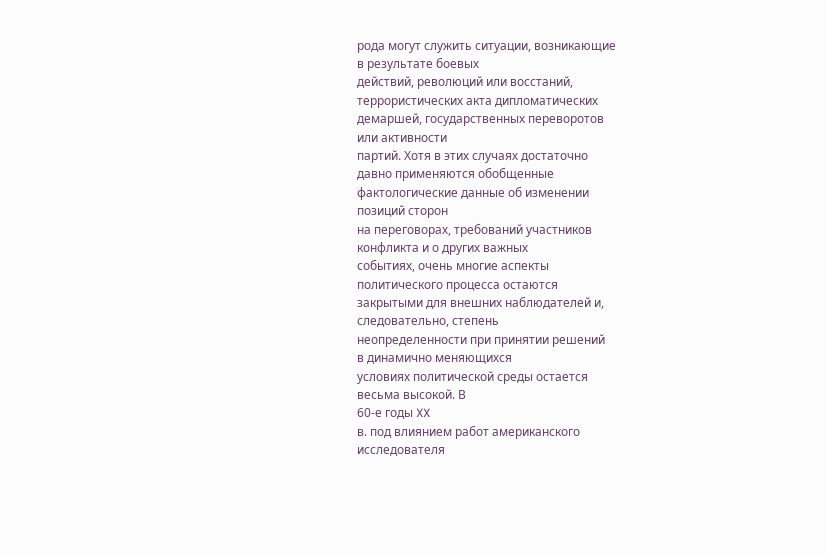рода могут служить ситуации, возникающие
в результате боевых
действий, революций или восстаний,
террористических акта дипломатических
демаршей, государственных переворотов
или активности
партий. Хотя в этих случаях достаточно
давно применяются обобщенные
фактологические данные об изменении
позиций сторон
на переговорах, требований участников
конфликта и о других важных
событиях, очень многие аспекты
политического процесса остаются
закрытыми для внешних наблюдателей и,
следовательно, степень
неопределенности при принятии решений
в динамично меняющихся
условиях политической среды остается
весьма высокой. В
60-е годы XX
в. под влиянием работ американского
исследователя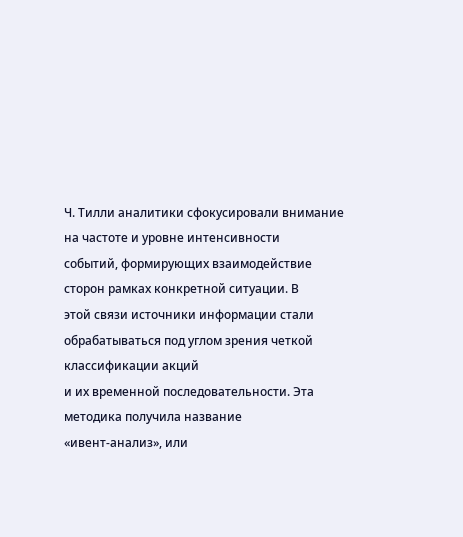Ч. Тилли аналитики сфокусировали внимание
на частоте и уровне интенсивности
событий, формирующих взаимодействие
сторон рамках конкретной ситуации. В
этой связи источники информации стали
обрабатываться под углом зрения четкой
классификации акций
и их временной последовательности. Эта
методика получила название
«ивент-анализ», или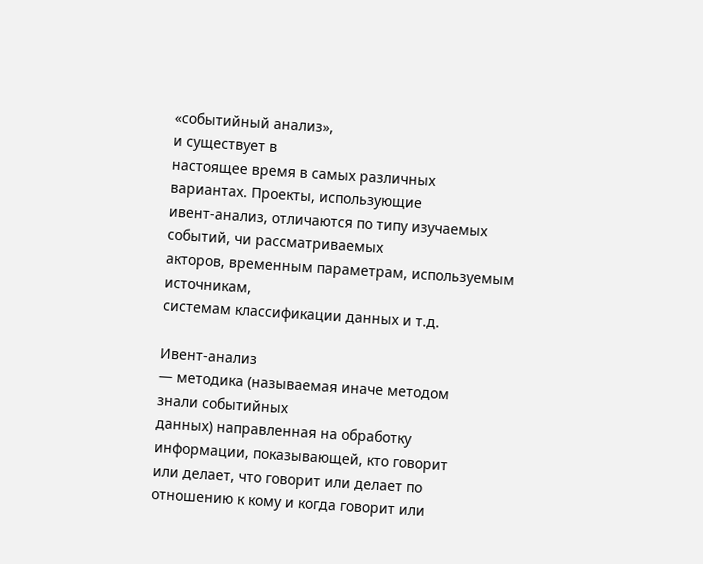«событийный анализ»,
и существует в
настоящее время в самых различных
вариантах. Проекты, использующие
ивент-анализ, отличаются по типу изучаемых
событий, чи рассматриваемых
акторов, временным параметрам, используемым
источникам,
системам классификации данных и т.д.

Ивент-анализ
— методика (называемая иначе методом
знали событийных
данных) направленная на обработку
информации, показывающей, кто говорит
или делает, что говорит или делает по
отношению к кому и когда говорит или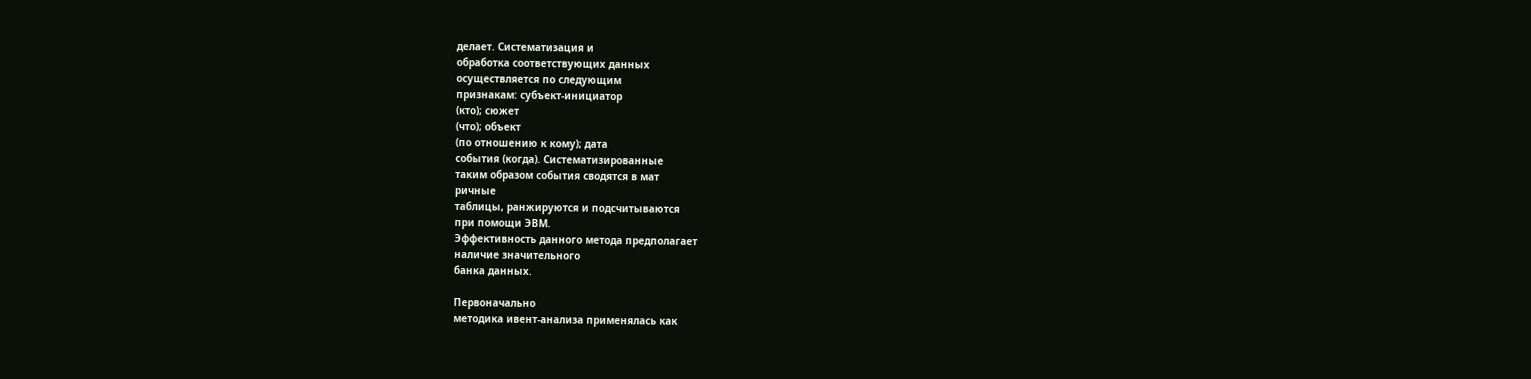делает. Систематизация и
обработка соответствующих данных
осуществляется по следующим
признакам: субъект-инициатор
(кто); сюжет
(что); объект
(по отношению к кому); дата
события (когда). Систематизированные
таким образом события сводятся в мат
ричные
таблицы, ранжируются и подсчитываются
при помощи ЭВМ.
Эффективность данного метода предполагает
наличие значительного
банка данных.

Первоначально
методика ивент-анализа применялась как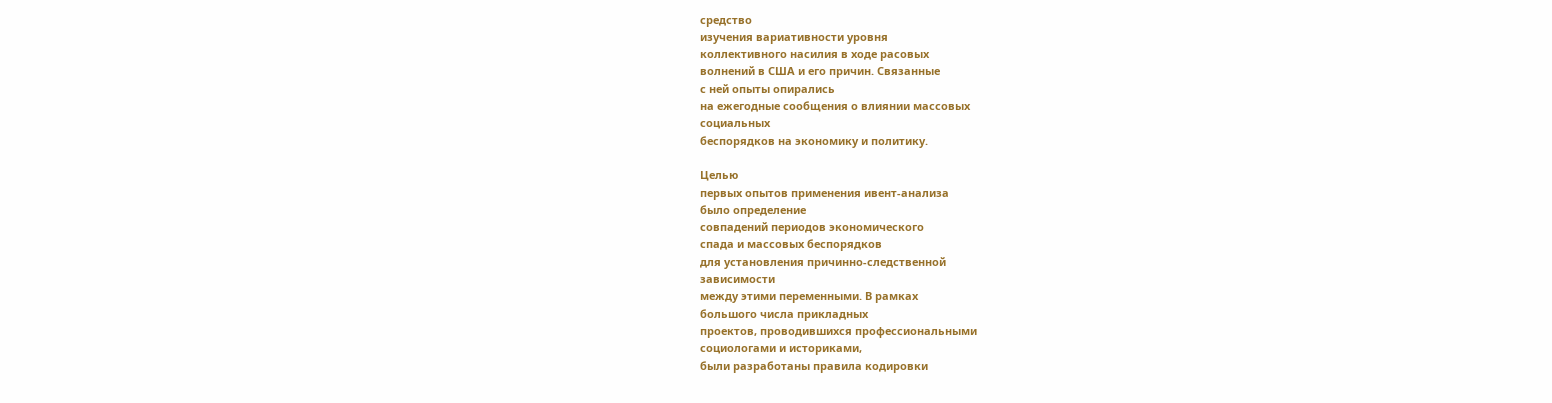средство
изучения вариативности уровня
коллективного насилия в ходе расовых
волнений в США и его причин. Связанные
с ней опыты опирались
на ежегодные сообщения о влиянии массовых
социальных
беспорядков на экономику и политику.

Целью
первых опытов применения ивент-анализа
было определение
совпадений периодов экономического
спада и массовых беспорядков
для установления причинно-следственной
зависимости
между этими переменными. В рамках
большого числа прикладных
проектов, проводившихся профессиональными
социологами и историками,
были разработаны правила кодировки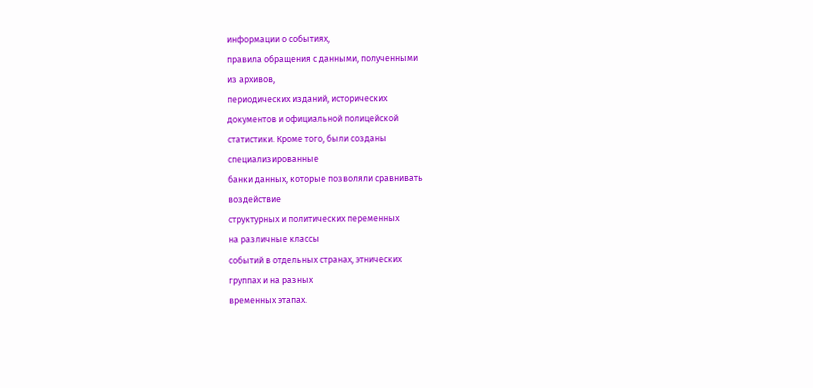информации о событиях,
правила обращения с данными, полученными
из архивов,
периодических изданий, исторических
документов и официальной полицейской
статистики. Кроме того, были созданы
специализированные
банки данных, которые позволяли сравнивать
воздействие
структурных и политических переменных
на различные классы
событий в отдельных странах, этнических
группах и на разных
временных этапах.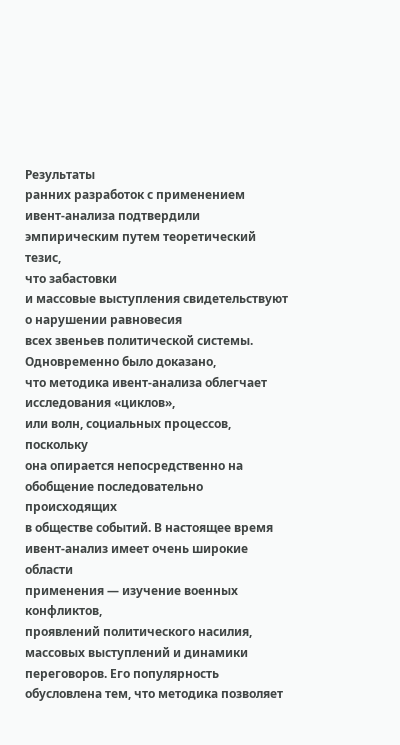Результаты
ранних разработок с применением
ивент-анализа подтвердили
эмпирическим путем теоретический тезис,
что забастовки
и массовые выступления свидетельствуют
о нарушении равновесия
всех звеньев политической системы.
Одновременно было доказано,
что методика ивент-анализа облегчает
исследования «циклов»,
или волн, социальных процессов, поскольку
она опирается непосредственно на
обобщение последовательно происходящих
в обществе событий. В настоящее время
ивент-анализ имеет очень широкие области
применения — изучение военных конфликтов,
проявлений политического насилия,
массовых выступлений и динамики
переговоров. Его популярность
обусловлена тем, что методика позволяет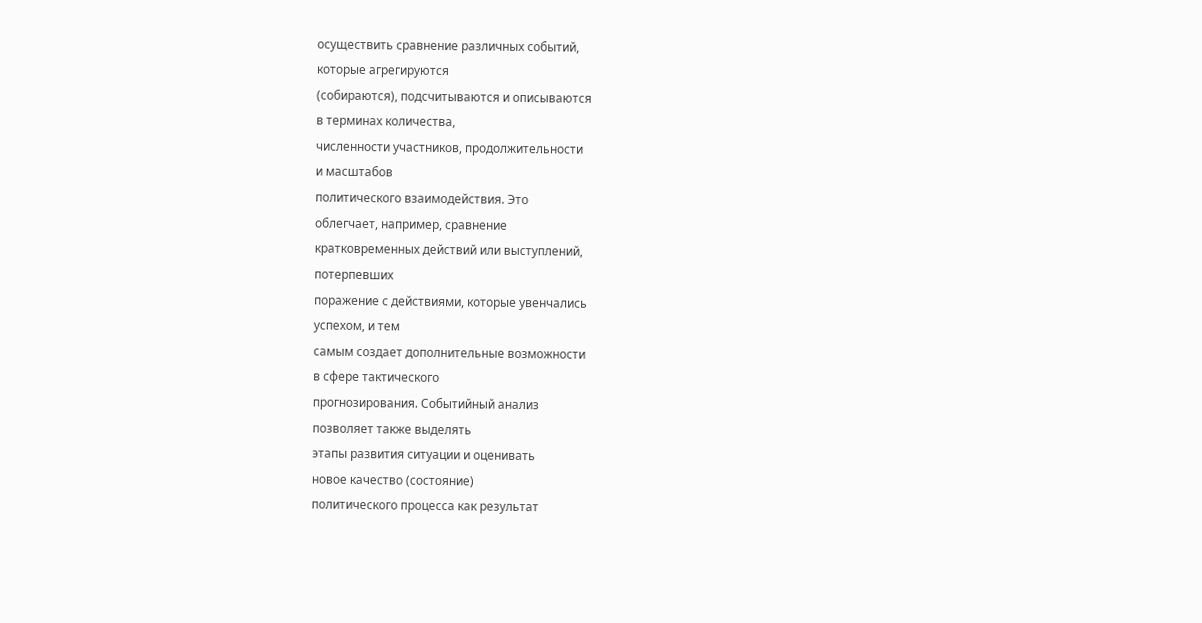осуществить сравнение различных событий,
которые агрегируются
(собираются), подсчитываются и описываются
в терминах количества,
численности участников, продолжительности
и масштабов
политического взаимодействия. Это
облегчает, например, сравнение
кратковременных действий или выступлений,
потерпевших
поражение с действиями, которые увенчались
успехом, и тем
самым создает дополнительные возможности
в сфере тактического
прогнозирования. Событийный анализ
позволяет также выделять
этапы развития ситуации и оценивать
новое качество (состояние)
политического процесса как результат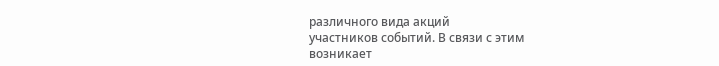различного вида акций
участников событий. В связи с этим
возникает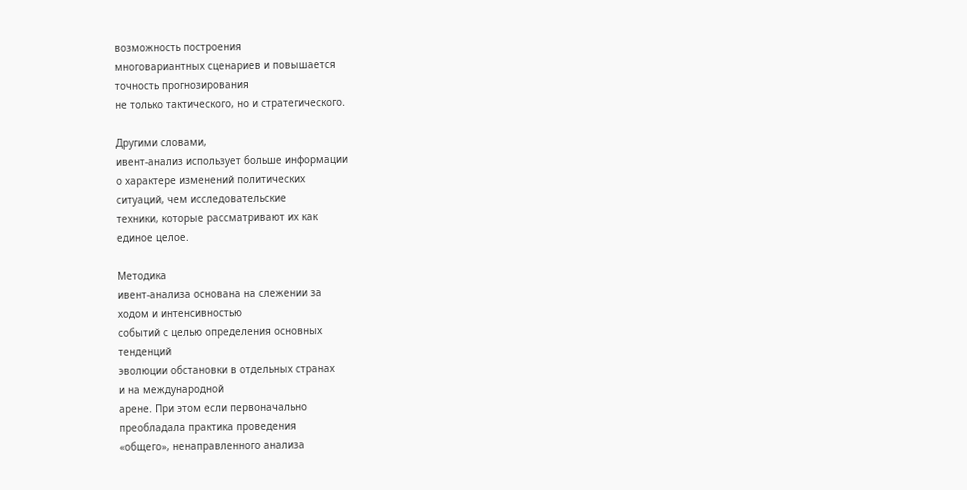возможность построения
многовариантных сценариев и повышается
точность прогнозирования
не только тактического, но и стратегического.

Другими словами,
ивент-анализ использует больше информации
о характере изменений политических
ситуаций, чем исследовательские
техники, которые рассматривают их как
единое целое.

Методика
ивент-анализа основана на слежении за
ходом и интенсивностью
событий с целью определения основных
тенденций
эволюции обстановки в отдельных странах
и на международной
арене. При этом если первоначально
преобладала практика проведения
«общего», ненаправленного анализа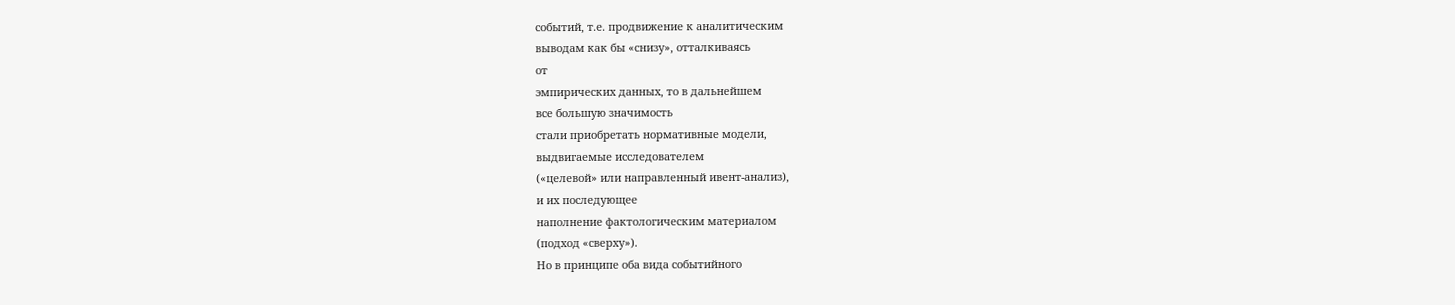событий, т.е. продвижение к аналитическим
выводам как бы «снизу», отталкиваясь
от
эмпирических данных, то в дальнейшем
все большую значимость
стали приобретать нормативные модели,
выдвигаемые исследователем
(«целевой» или направленный ивент-анализ),
и их последующее
наполнение фактологическим материалом
(подход «сверху»).
Но в принципе оба вида событийного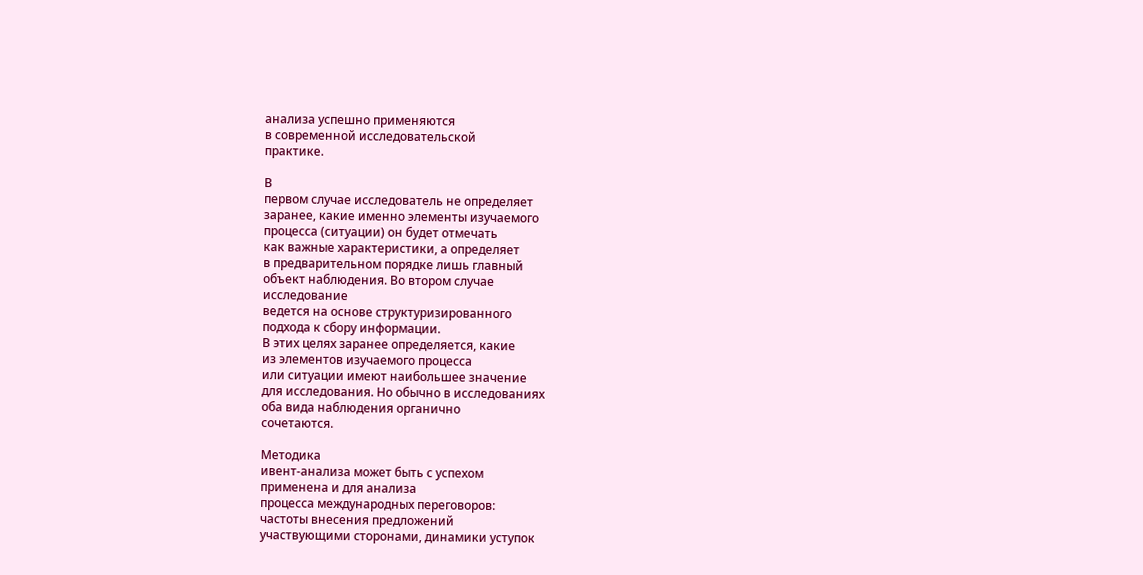анализа успешно применяются
в современной исследовательской
практике.

В
первом случае исследователь не определяет
заранее, какие именно элементы изучаемого
процесса (ситуации) он будет отмечать
как важные характеристики, а определяет
в предварительном порядке лишь главный
объект наблюдения. Во втором случае
исследование
ведется на основе структуризированного
подхода к сбору информации.
В этих целях заранее определяется, какие
из элементов изучаемого процесса
или ситуации имеют наибольшее значение
для исследования. Но обычно в исследованиях
оба вида наблюдения органично
сочетаются.

Методика
ивент-анализа может быть с успехом
применена и для анализа
процесса международных переговоров:
частоты внесения предложений
участвующими сторонами, динамики уступок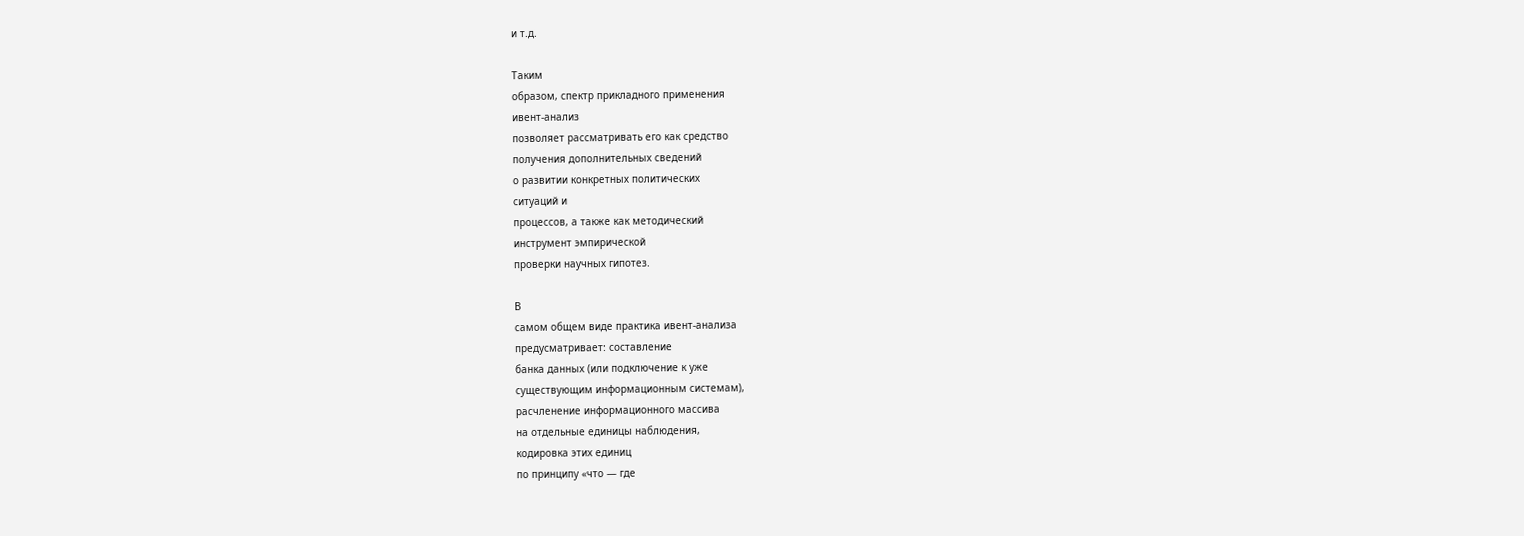и т.д.

Таким
образом, спектр прикладного применения
ивент-анализ
позволяет рассматривать его как средство
получения дополнительных сведений
о развитии конкретных политических
ситуаций и
процессов, а также как методический
инструмент эмпирической
проверки научных гипотез.

В
самом общем виде практика ивент-анализа
предусматривает: составление
банка данных (или подключение к уже
существующим информационным системам),
расчленение информационного массива
на отдельные единицы наблюдения,
кодировка этих единиц
по принципу «что — где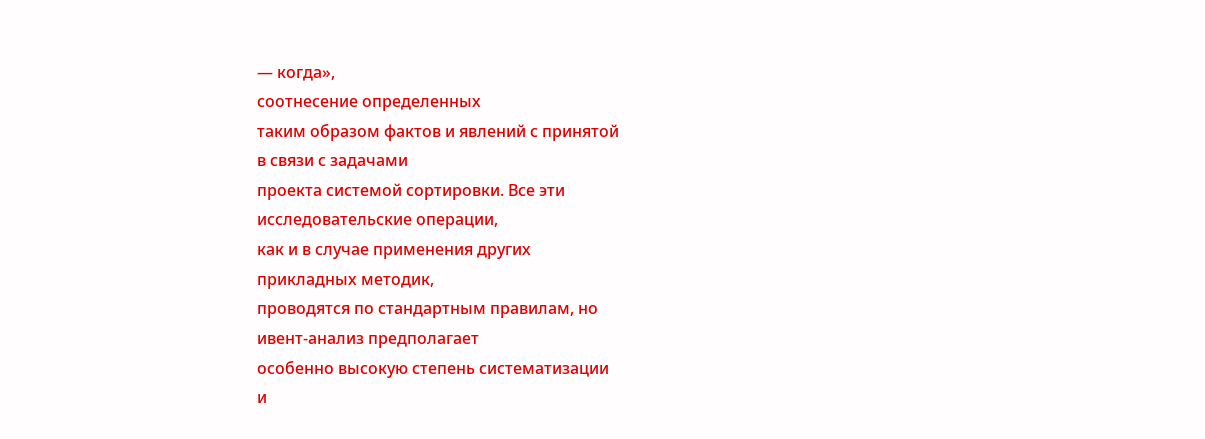— когда»,
соотнесение определенных
таким образом фактов и явлений с принятой
в связи с задачами
проекта системой сортировки. Все эти
исследовательские операции,
как и в случае применения других
прикладных методик,
проводятся по стандартным правилам, но
ивент-анализ предполагает
особенно высокую степень систематизации
и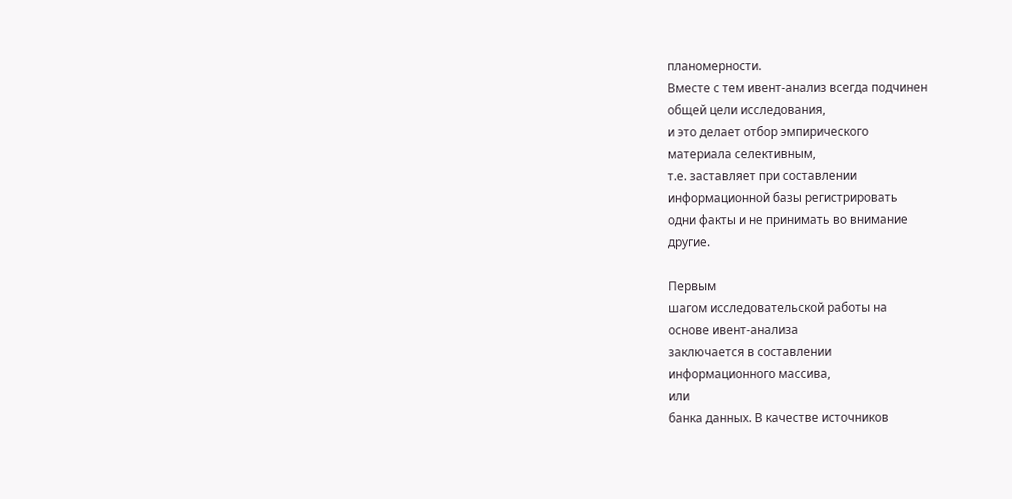планомерности.
Вместе с тем ивент-анализ всегда подчинен
общей цели исследования,
и это делает отбор эмпирического
материала селективным,
т.е. заставляет при составлении
информационной базы регистрировать
одни факты и не принимать во внимание
другие.

Первым
шагом исследовательской работы на
основе ивент-анализа
заключается в составлении
информационного массива,
или
банка данных. В качестве источников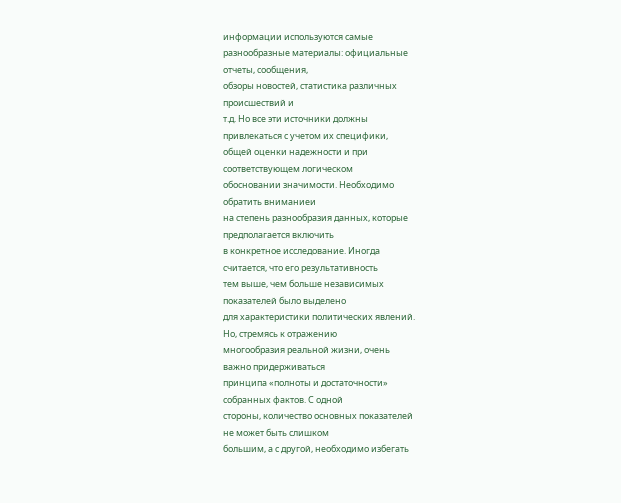информации используются самые
разнообразные материалы: официальные
отчеты, сообщения,
обзоры новостей, статистика различных
происшествий и
т.д. Но все эти источники должны
привлекаться с учетом их специфики,
общей оценки надежности и при
соответствующем логическом
обосновании значимости. Необходимо
обратить вниманиеи
на степень разнообразия данных, которые
предполагается включить
в конкретное исследование. Иногда
считается, что его результативность
тем выше, чем больше независимых
показателей было выделено
для характеристики политических явлений.
Но, стремясь к отражению
многообразия реальной жизни, очень
важно придерживаться
принципа «полноты и достаточности»
собранных фактов. С одной
стороны, количество основных показателей
не может быть слишком
большим, а с другой, необходимо избегать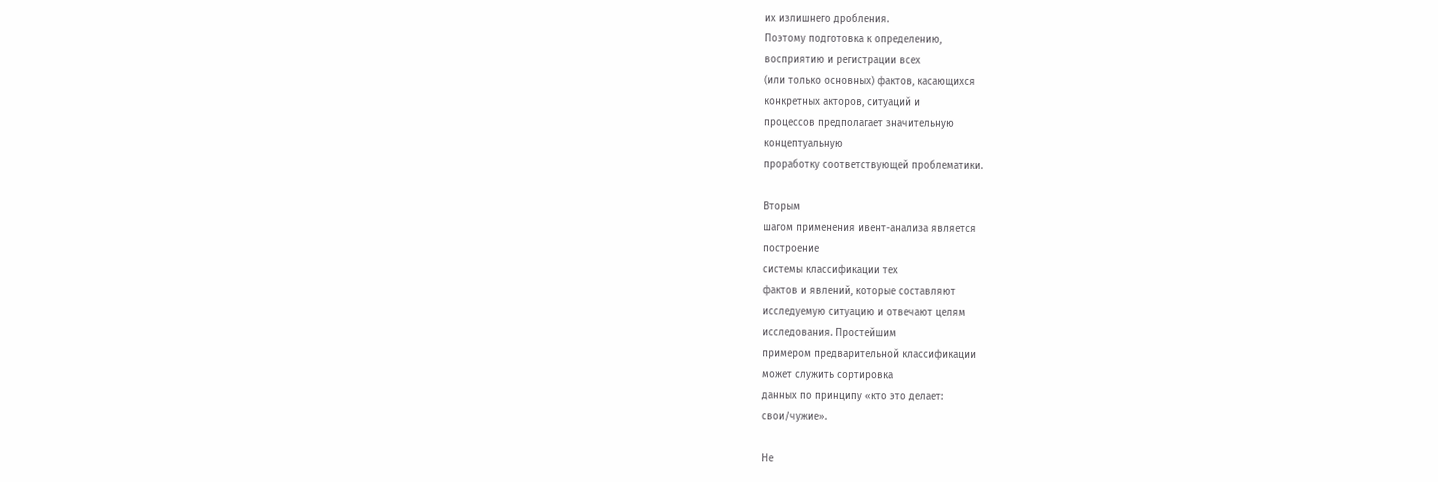их излишнего дробления.
Поэтому подготовка к определению,
восприятию и регистрации всех
(или только основных) фактов, касающихся
конкретных акторов, ситуаций и
процессов предполагает значительную
концептуальную
проработку соответствующей проблематики.

Вторым
шагом применения ивент-анализа является
построение
системы классификации тех
фактов и явлений, которые составляют
исследуемую ситуацию и отвечают целям
исследования. Простейшим
примером предварительной классификации
может служить сортировка
данных по принципу «кто это делает:
свои/чужие».

Не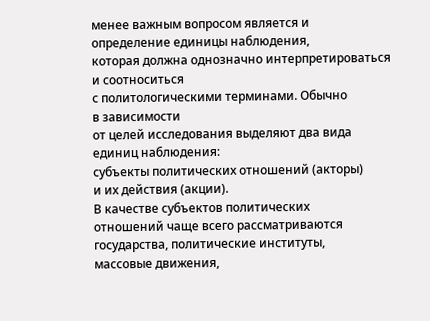менее важным вопросом является и
определение единицы наблюдения,
которая должна однозначно интерпретироваться
и соотноситься
с политологическими терминами. Обычно
в зависимости
от целей исследования выделяют два вида
единиц наблюдения:
субъекты политических отношений (акторы)
и их действия (акции).
В качестве субъектов политических
отношений чаще всего рассматриваются
государства, политические институты,
массовые движения,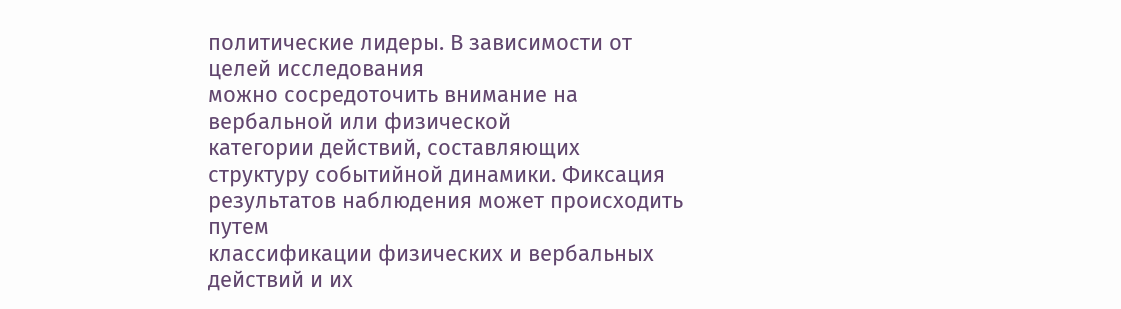политические лидеры. В зависимости от
целей исследования
можно сосредоточить внимание на
вербальной или физической
категории действий, составляющих
структуру событийной динамики. Фиксация
результатов наблюдения может происходить
путем
классификации физических и вербальных
действий и их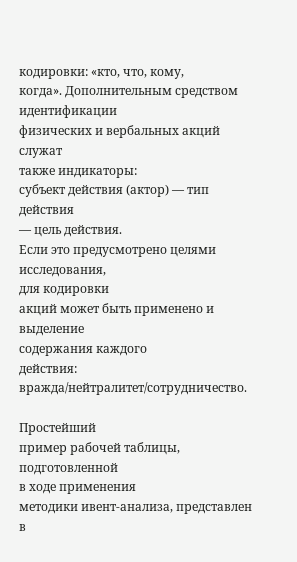кодировки: «кто, что, кому,
когда». Дополнительным средством
идентификации
физических и вербальных акций служат
также индикаторы:
субъект действия (актор) — тип действия
— цель действия.
Если это предусмотрено целями исследования,
для кодировки
акций может быть применено и выделение
содержания каждого
действия: вражда/нейтралитет/сотрудничество.

Простейший
пример рабочей таблицы, подготовленной
в ходе применения
методики ивент-анализа, представлен в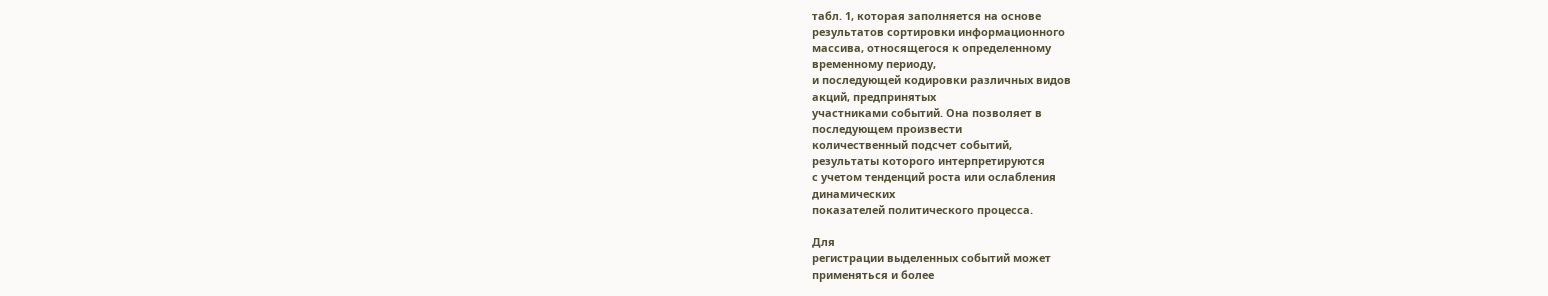табл. 1, которая заполняется на основе
результатов сортировки информационного
массива, относящегося к определенному
временному периоду,
и последующей кодировки различных видов
акций, предпринятых
участниками событий. Она позволяет в
последующем произвести
количественный подсчет событий,
результаты которого интерпретируются
с учетом тенденций роста или ослабления
динамических
показателей политического процесса.

Для
регистрации выделенных событий может
применяться и более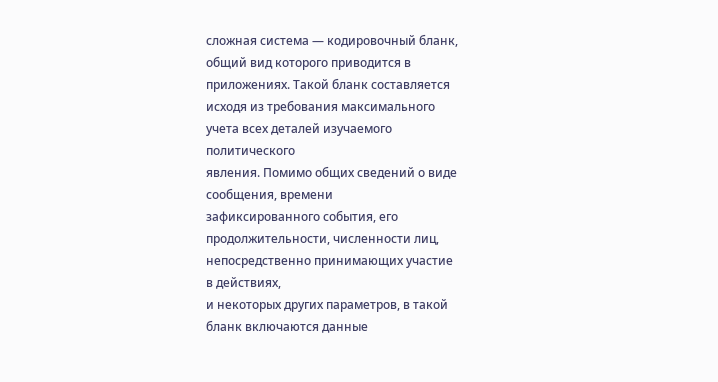сложная система — кодировочный бланк,
общий вид которого приводится в
приложениях. Такой бланк составляется
исходя из требования максимального
учета всех деталей изучаемого
политического
явления. Помимо общих сведений о виде
сообщения, времени
зафиксированного события, его
продолжительности, численности лиц,
непосредственно принимающих участие
в действиях,
и некоторых других параметров, в такой
бланк включаются данные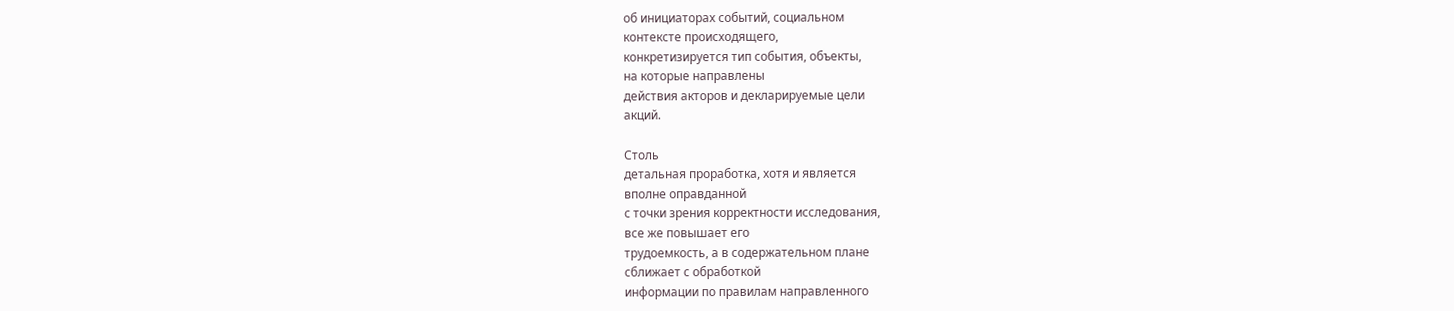об инициаторах событий, социальном
контексте происходящего,
конкретизируется тип события, объекты,
на которые направлены
действия акторов и декларируемые цели
акций.

Столь
детальная проработка, хотя и является
вполне оправданной
с точки зрения корректности исследования,
все же повышает его
трудоемкость, а в содержательном плане
сближает с обработкой
информации по правилам направленного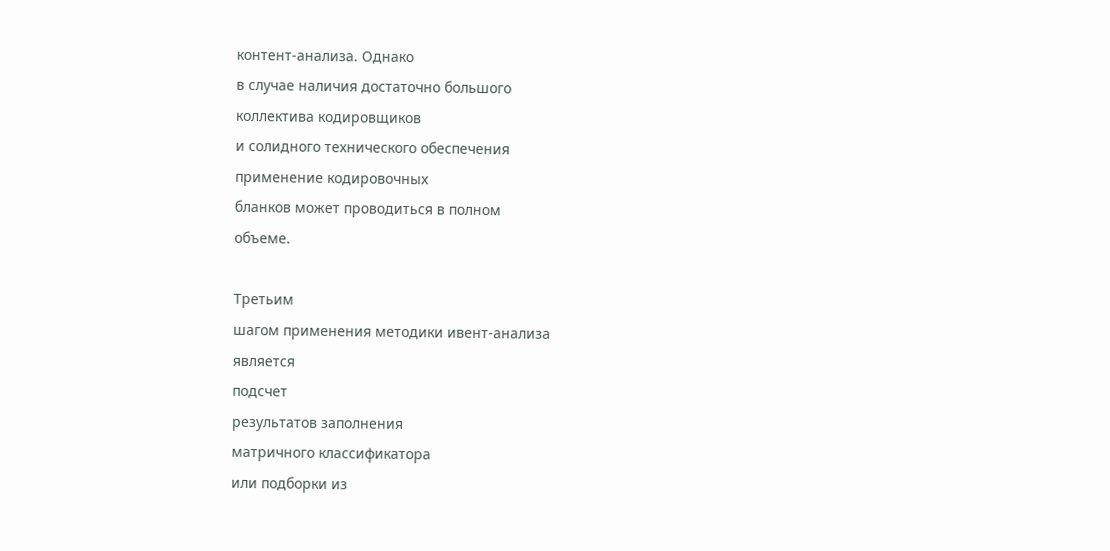контент-анализа. Однако
в случае наличия достаточно большого
коллектива кодировщиков
и солидного технического обеспечения
применение кодировочных
бланков может проводиться в полном
объеме.

Третьим
шагом применения методики ивент-анализа
является
подсчет
результатов заполнения
матричного классификатора
или подборки из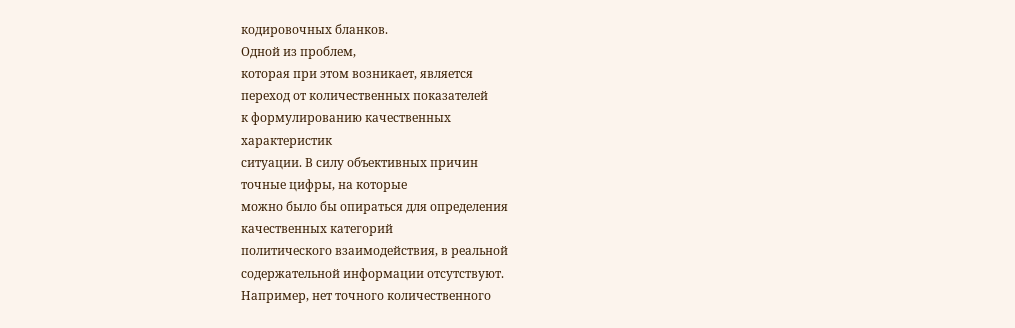кодировочных бланков.
Одной из проблем,
которая при этом возникает, является
переход от количественных показателей
к формулированию качественных
характеристик
ситуации. В силу объективных причин
точные цифры, на которые
можно было бы опираться для определения
качественных категорий
политического взаимодействия, в реальной
содержательной информации отсутствуют.
Например, нет точного количественного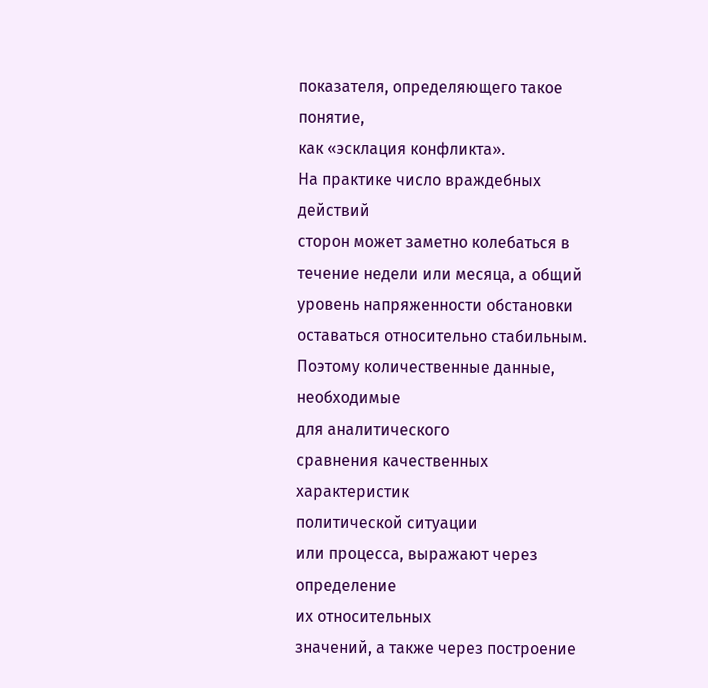показателя, определяющего такое понятие,
как «эсклация конфликта».
На практике число враждебных действий
сторон может заметно колебаться в
течение недели или месяца, а общий
уровень напряженности обстановки
оставаться относительно стабильным.
Поэтому количественные данные, необходимые
для аналитического
сравнения качественных характеристик
политической ситуации
или процесса, выражают через определение
их относительных
значений, а также через построение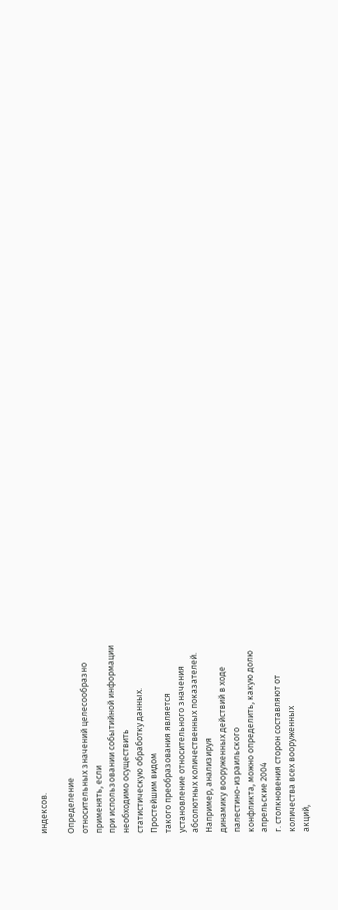индексов.

Определение
относительных значений целесообразно
применять, если
при использовании событийной информации
необходимо осуществить
статистическую обработку данных.
Простейшим видом
такого преобразования является
установление относительного значения
абсолютных количественных показателей.
Например, анализируя
динамику вооруженных действий в ходе
палестино-израильского
конфликта, можно определить, какую долю
апрельские 2004
г. столкновения сторон составляют от
количества всех вооруженных
акций,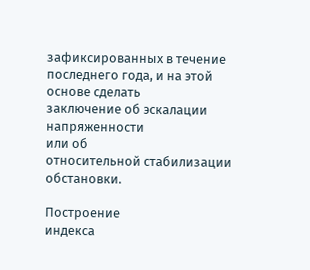зафиксированных в течение
последнего года, и на этой основе сделать
заключение об эскалации напряженности
или об
относительной стабилизации обстановки.

Построение
индекса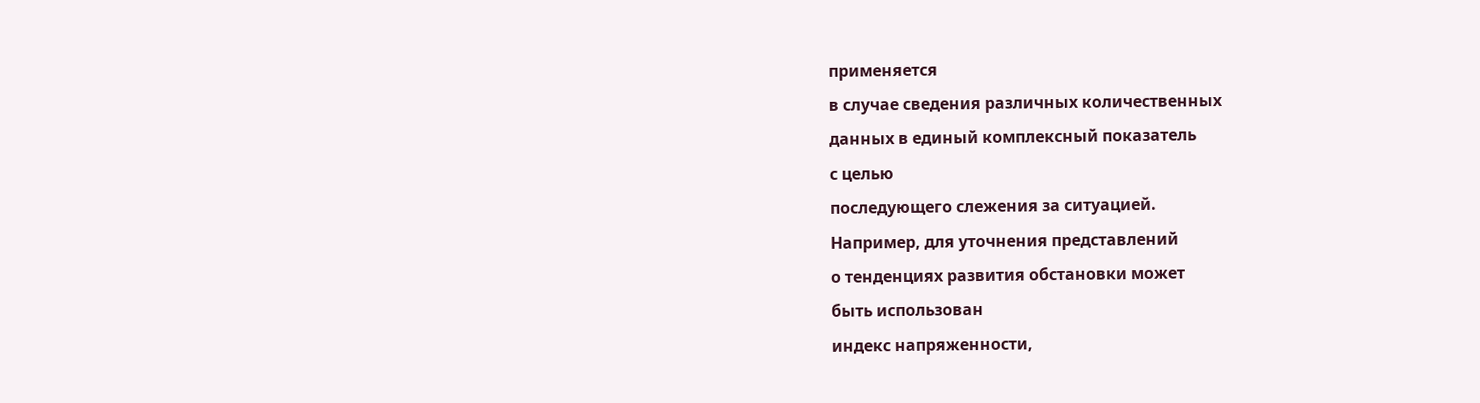применяется
в случае сведения различных количественных
данных в единый комплексный показатель
с целью
последующего слежения за ситуацией.
Например, для уточнения представлений
о тенденциях развития обстановки может
быть использован
индекс напряженности,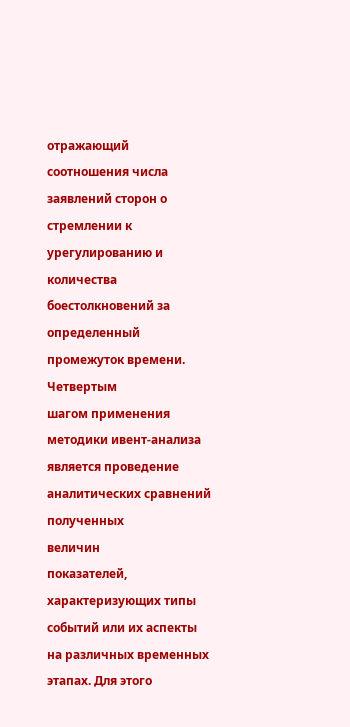отражающий
соотношения числа
заявлений сторон о стремлении к
урегулированию и количества
боестолкновений за определенный
промежуток времени. Четвертым
шагом применения методики ивент-анализа
является проведение
аналитических сравнений полученных
величин
показателей, характеризующих типы
событий или их аспекты
на различных временных этапах. Для этого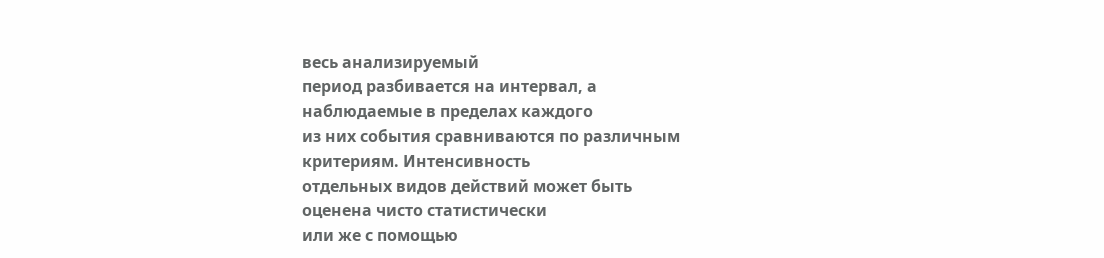весь анализируемый
период разбивается на интервал, а
наблюдаемые в пределах каждого
из них события сравниваются по различным
критериям. Интенсивность
отдельных видов действий может быть
оценена чисто статистически
или же с помощью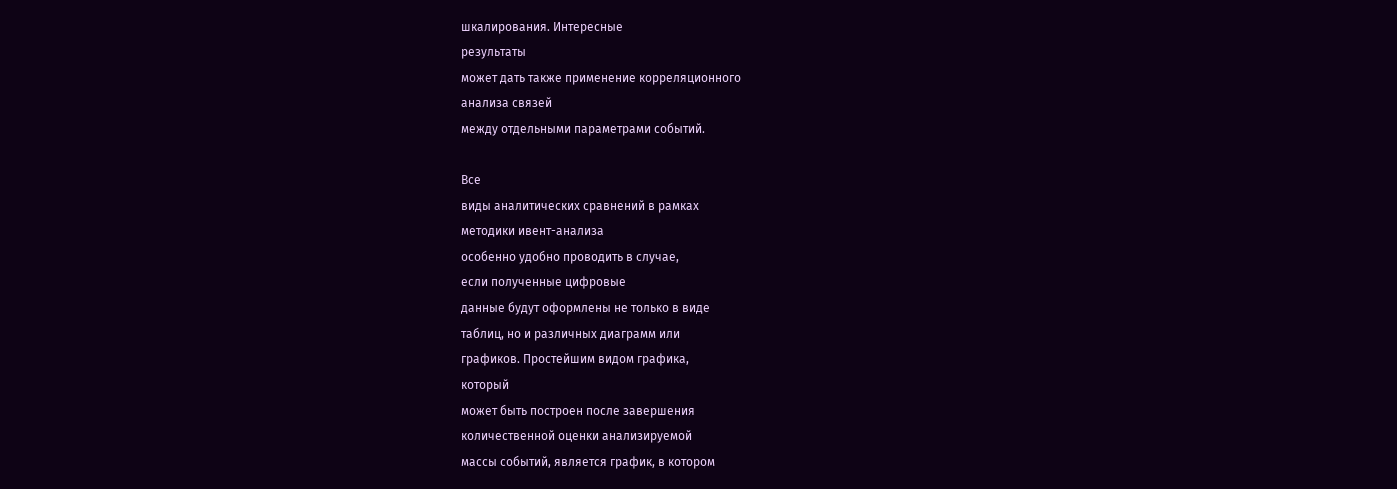шкалирования. Интересные
результаты
может дать также применение корреляционного
анализа связей
между отдельными параметрами событий.

Все
виды аналитических сравнений в рамках
методики ивент-анализа
особенно удобно проводить в случае,
если полученные цифровые
данные будут оформлены не только в виде
таблиц, но и различных диаграмм или
графиков. Простейшим видом графика,
который
может быть построен после завершения
количественной оценки анализируемой
массы событий, является график, в котором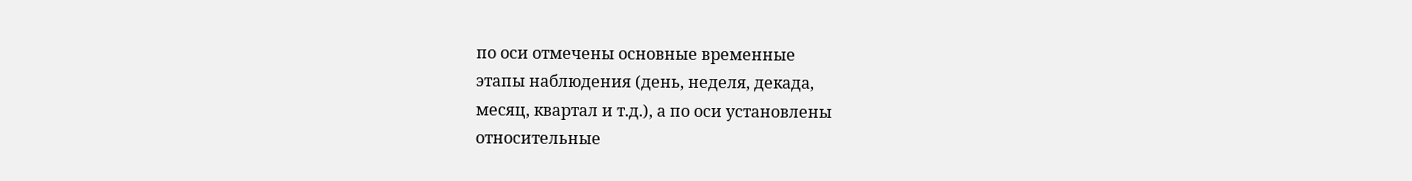по оси отмечены основные временные
этапы наблюдения (день, неделя, декада,
месяц, квартал и т.д.), а по оси установлены
относительные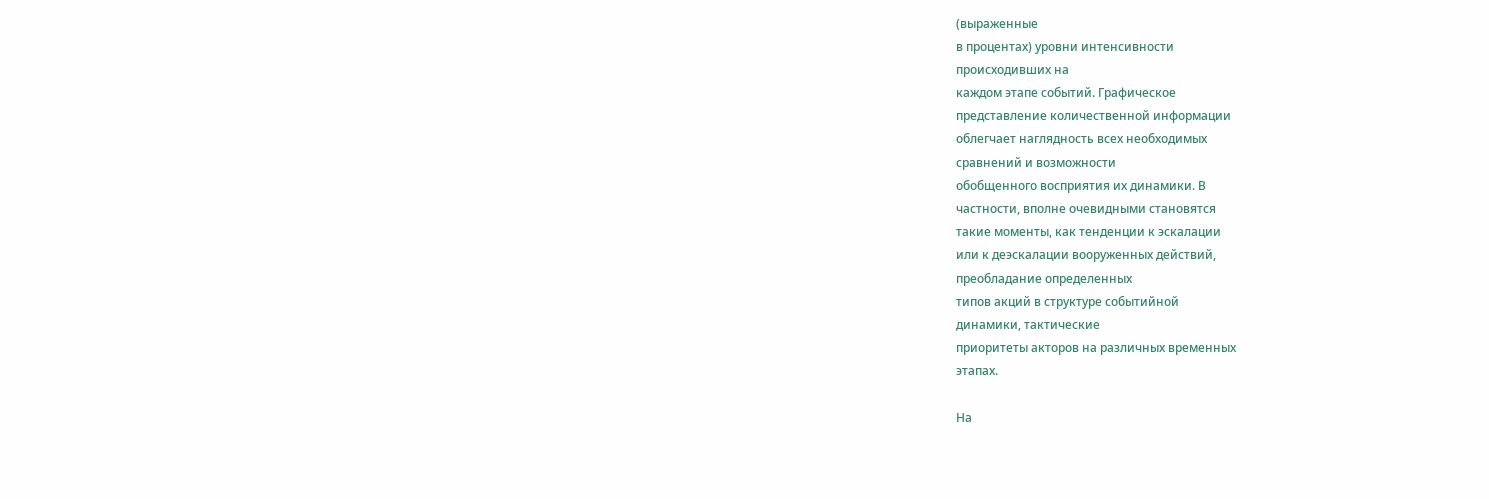(выраженные
в процентах) уровни интенсивности
происходивших на
каждом этапе событий. Графическое
представление количественной информации
облегчает наглядность всех необходимых
сравнений и возможности
обобщенного восприятия их динамики. В
частности, вполне очевидными становятся
такие моменты, как тенденции к эскалации
или к деэскалации вооруженных действий,
преобладание определенных
типов акций в структуре событийной
динамики, тактические
приоритеты акторов на различных временных
этапах.

На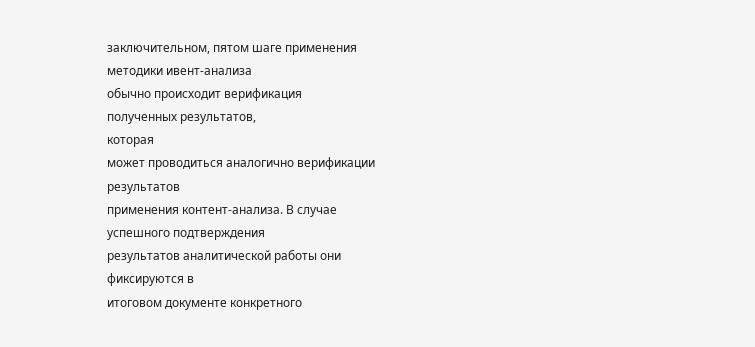заключительном, пятом шаге применения
методики ивент-анализа
обычно происходит верификация
полученных результатов,
которая
может проводиться аналогично верификации
результатов
применения контент-анализа. В случае
успешного подтверждения
результатов аналитической работы они
фиксируются в
итоговом документе конкретного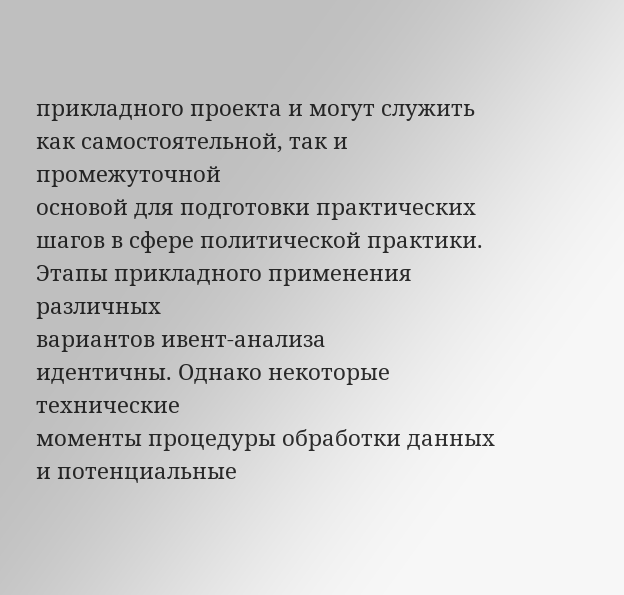прикладного проекта и могут служить
как самостоятельной, так и промежуточной
основой для подготовки практических
шагов в сфере политической практики.
Этапы прикладного применения различных
вариантов ивент-анализа
идентичны. Однако некоторые технические
моменты процедуры обработки данных
и потенциальные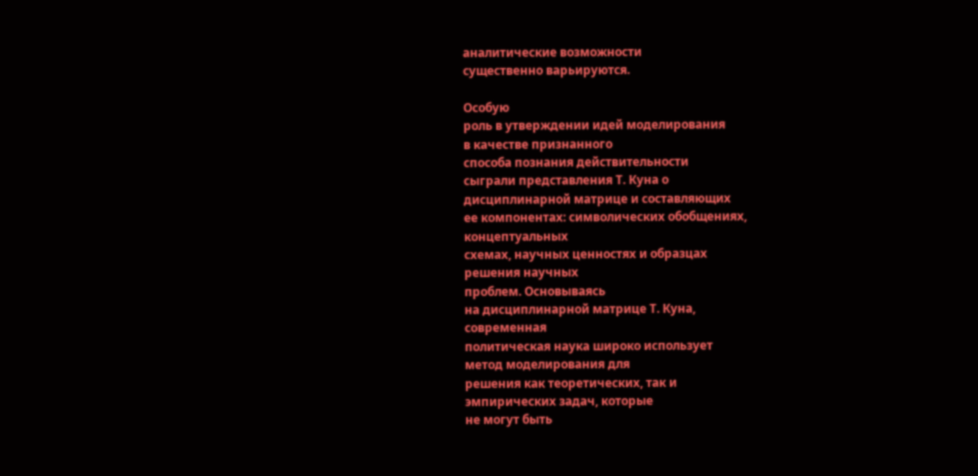аналитические возможности
существенно варьируются.

Особую
роль в утверждении идей моделирования
в качестве признанного
способа познания действительности
сыграли представления Т. Куна о
дисциплинарной матрице и составляющих
ее компонентах: символических обобщениях,
концептуальных
схемах, научных ценностях и образцах
решения научных
проблем. Основываясь
на дисциплинарной матрице Т. Куна,
современная
политическая наука широко использует
метод моделирования для
решения как теоретических, так и
эмпирических задач, которые
не могут быть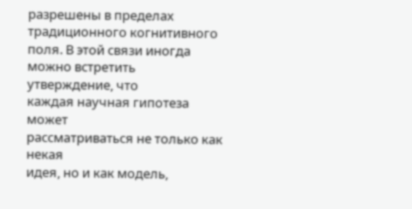разрешены в пределах
традиционного когнитивного
поля. В этой связи иногда можно встретить
утверждение, что
каждая научная гипотеза может
рассматриваться не только как некая
идея, но и как модель,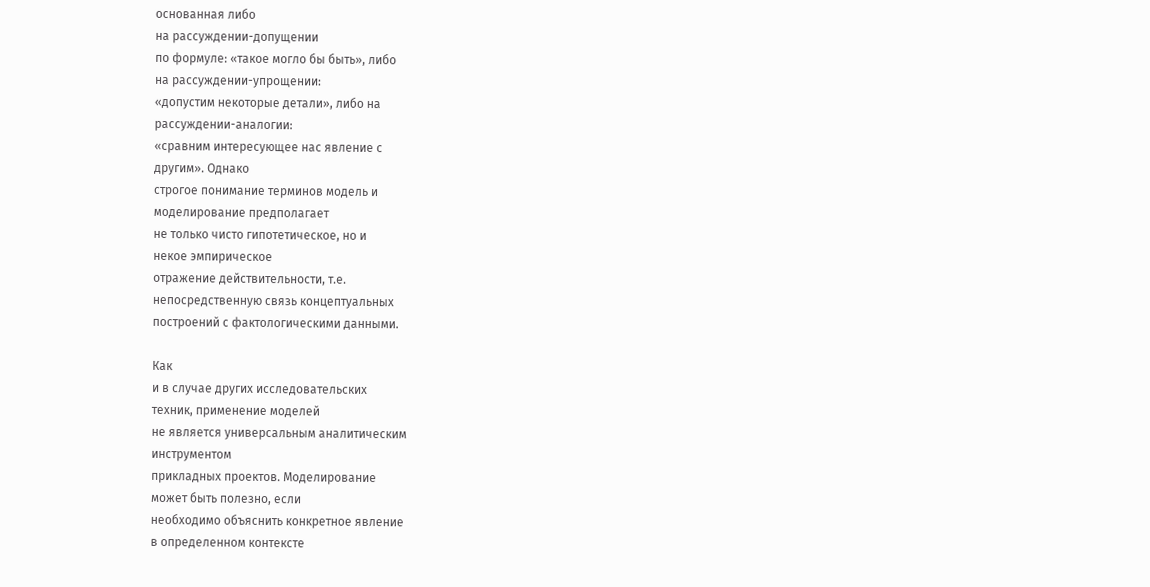основанная либо
на рассуждении-допущении
по формуле: «такое могло бы быть», либо
на рассуждении-упрощении:
«допустим некоторые детали», либо на
рассуждении-аналогии:
«сравним интересующее нас явление с
другим». Однако
строгое понимание терминов модель и
моделирование предполагает
не только чисто гипотетическое, но и
некое эмпирическое
отражение действительности, т.е.
непосредственную связь концептуальных
построений с фактологическими данными.

Как
и в случае других исследовательских
техник, применение моделей
не является универсальным аналитическим
инструментом
прикладных проектов. Моделирование
может быть полезно, если
необходимо объяснить конкретное явление
в определенном контексте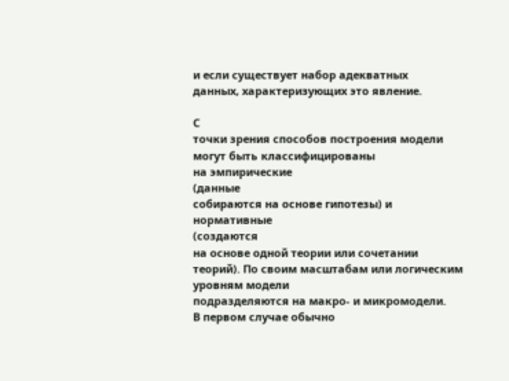и если существует набор адекватных
данных, характеризующих это явление.

С
точки зрения способов построения модели
могут быть классифицированы
на эмпирические
(данные
собираются на основе гипотезы) и
нормативные
(создаются
на основе одной теории или сочетании
теорий). По своим масштабам или логическим
уровням модели
подразделяются на макро- и микромодели.
В первом случае обычно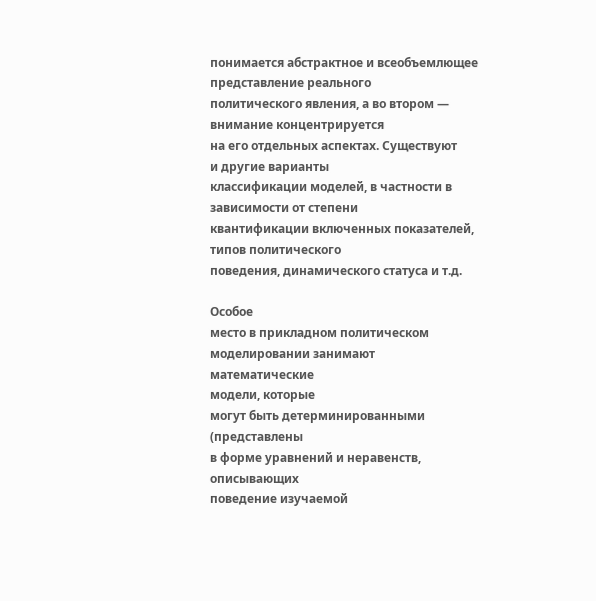понимается абстрактное и всеобъемлющее
представление реального
политического явления, а во втором —
внимание концентрируется
на его отдельных аспектах. Существуют
и другие варианты
классификации моделей, в частности в
зависимости от степени
квантификации включенных показателей,
типов политического
поведения, динамического статуса и т.д.

Особое
место в прикладном политическом
моделировании занимают
математические
модели, которые
могут быть детерминированными
(представлены
в форме уравнений и неравенств,
описывающих
поведение изучаемой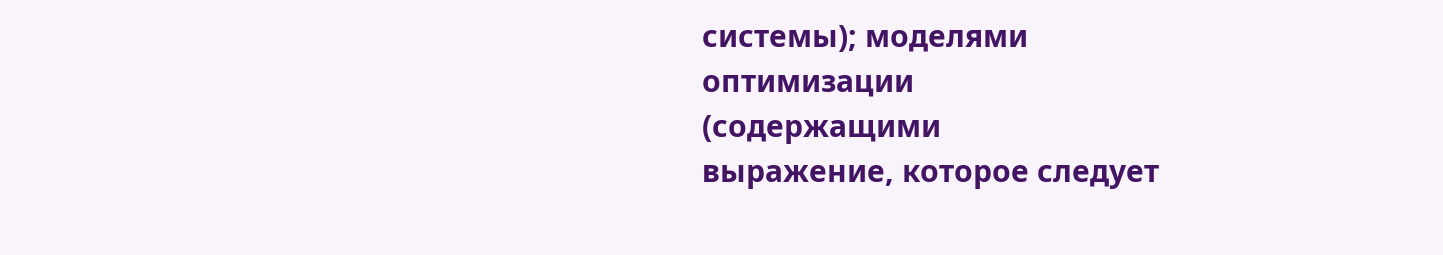системы); моделями
оптимизации
(содержащими
выражение, которое следует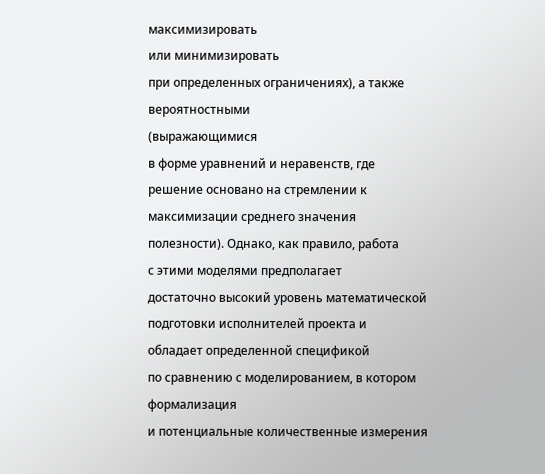максимизировать
или минимизировать
при определенных ограничениях), а также
вероятностными
(выражающимися
в форме уравнений и неравенств, где
решение основано на стремлении к
максимизации среднего значения
полезности). Однако, как правило, работа
с этими моделями предполагает
достаточно высокий уровень математической
подготовки исполнителей проекта и
обладает определенной спецификой
по сравнению с моделированием, в котором
формализация
и потенциальные количественные измерения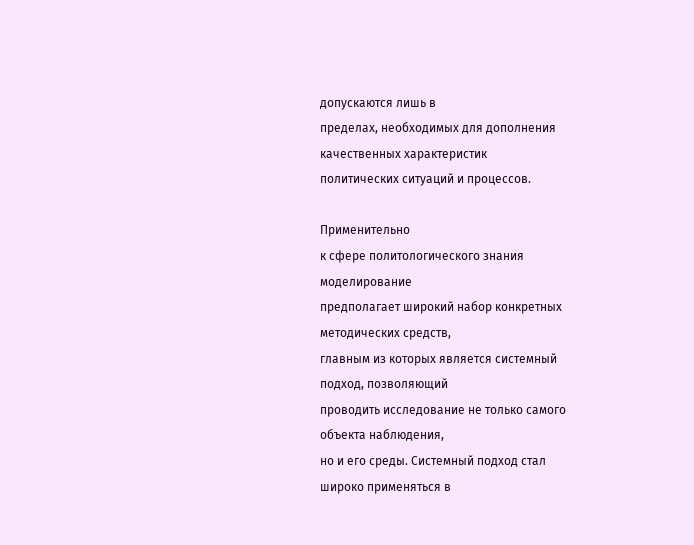допускаются лишь в
пределах, необходимых для дополнения
качественных характеристик
политических ситуаций и процессов.

Применительно
к сфере политологического знания
моделирование
предполагает широкий набор конкретных
методических средств,
главным из которых является системный
подход, позволяющий
проводить исследование не только самого
объекта наблюдения,
но и его среды. Системный подход стал
широко применяться в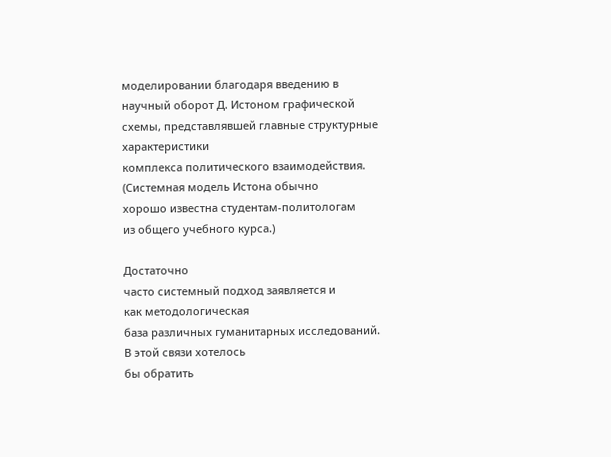моделировании благодаря введению в
научный оборот Д. Истоном графической
схемы, представлявшей главные структурные
характеристики
комплекса политического взаимодействия.
(Системная модель Истона обычно
хорошо известна студентам-политологам
из общего учебного курса.)

Достаточно
часто системный подход заявляется и
как методологическая
база различных гуманитарных исследований.
В этой связи хотелось
бы обратить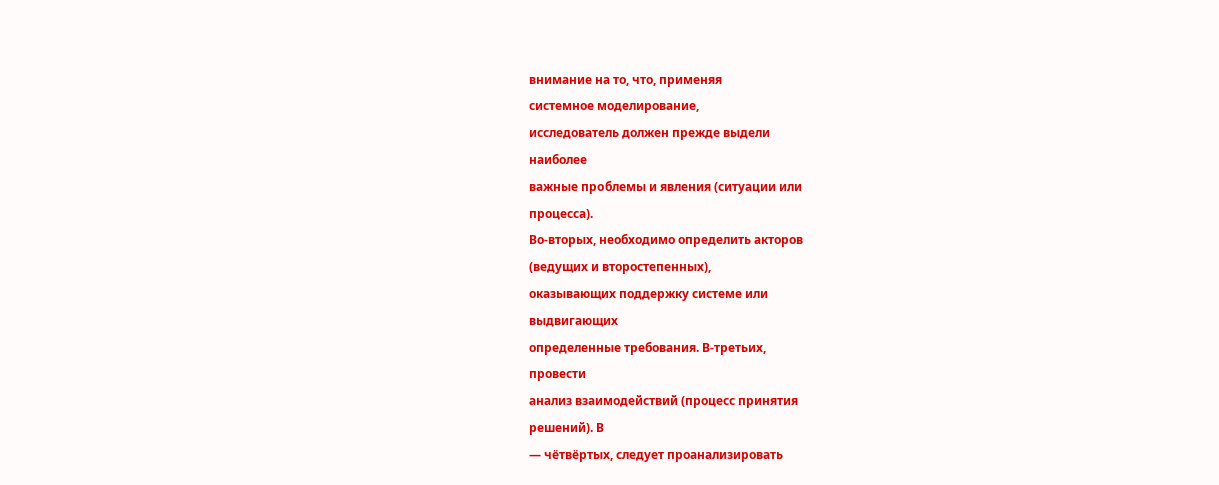внимание на то, что, применяя
системное моделирование,
исследователь должен прежде выдели
наиболее
важные пpoблeмы и явления (ситуации или
процесса).
Во-вторых, необходимо определить акторов
(ведущих и второстепенных),
оказывающих поддержку системе или
выдвигающих
определенные требования. В-третьих,
провести
анализ взаимодействий (процесс принятия
решений). В
— чётвёртых, следует проанализировать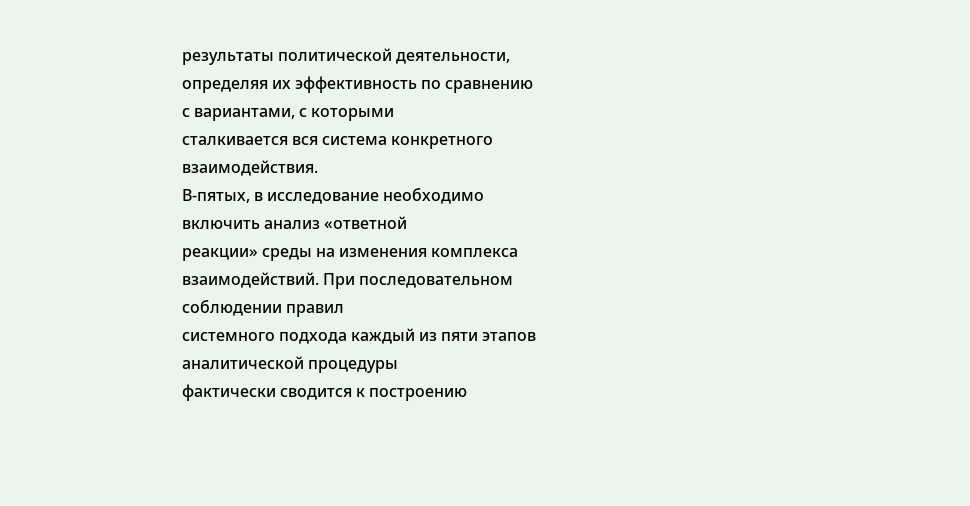результаты политической деятельности,
определяя их эффективность по сравнению
с вариантами, с которыми
сталкивается вся система конкретного
взаимодействия.
В-пятых, в исследование необходимо
включить анализ «ответной
реакции» среды на изменения комплекса
взаимодействий. При последовательном
соблюдении правил
системного подхода каждый из пяти этапов
аналитической процедуры
фактически сводится к построению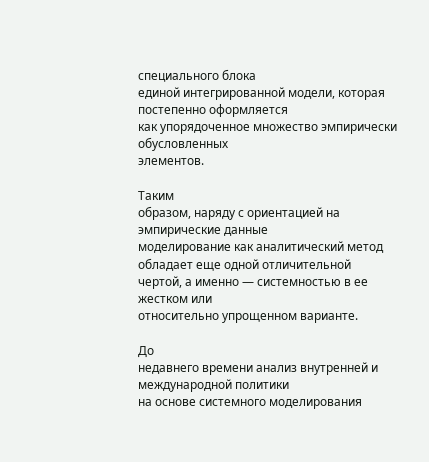специального блока
единой интегрированной модели, которая
постепенно оформляется
как упорядоченное множество эмпирически
обусловленных
элементов.

Таким
образом, наряду с ориентацией на
эмпирические данные
моделирование как аналитический метод
обладает еще одной отличительной
чертой, а именно — системностью в ее
жестком или
относительно упрощенном варианте.

До
недавнего времени анализ внутренней и
международной политики
на основе системного моделирования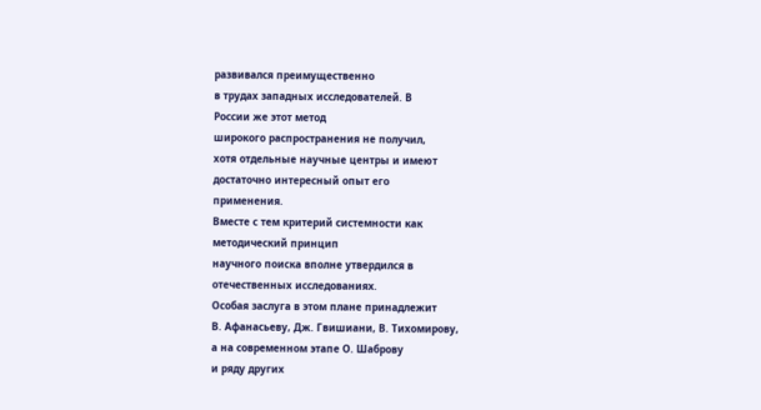развивался преимущественно
в трудах западных исследователей. В
России же этот метод
широкого распространения не получил,
хотя отдельные научные центры и имеют
достаточно интересный опыт его
применения.
Вместе с тем критерий системности как
методический принцип
научного поиска вполне утвердился в
отечественных исследованиях.
Особая заслуга в этом плане принадлежит
В. Афанасьеву, Дж. Гвишиани, В. Тихомирову,
а на современном этапе О. Шаброву
и ряду других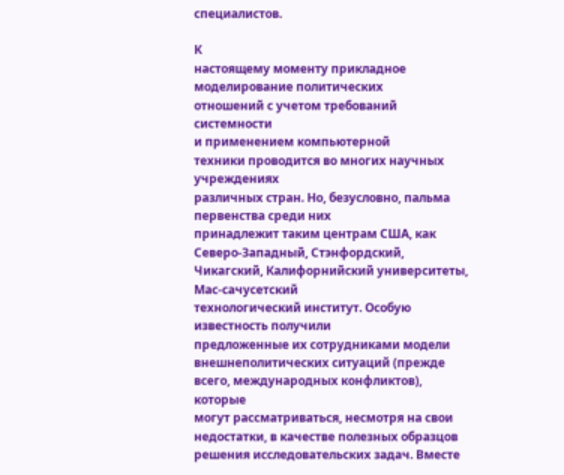специалистов.

К
настоящему моменту прикладное
моделирование политических
отношений с учетом требований системности
и применением компьютерной
техники проводится во многих научных
учреждениях
различных стран. Но, безусловно, пальма
первенства среди них
принадлежит таким центрам США, как
Северо-Западный, Стэнфордский,
Чикагский, Калифорнийский университеты,
Мас-сачусетский
технологический институт. Особую
известность получили
предложенные их сотрудниками модели
внешнеполитических ситуаций (прежде
всего, международных конфликтов),
которые
могут рассматриваться, несмотря на свои
недостатки, в качестве полезных образцов
решения исследовательских задач. Вместе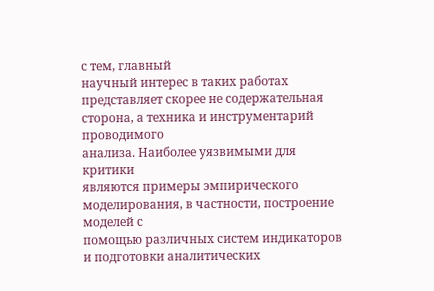с тем, главный
научный интерес в таких работах
представляет скорее не содержательная
сторона, а техника и инструментарий
проводимого
анализа. Наиболее уязвимыми для критики
являются примеры эмпирического
моделирования, в частности, построение
моделей с
помощью различных систем индикаторов
и подготовки аналитических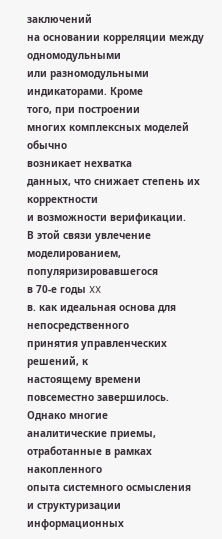заключений
на основании корреляции между
одномодульными
или разномодульными индикаторами. Кроме
того, при построении
многих комплексных моделей обычно
возникает нехватка
данных, что снижает степень их корректности
и возможности верификации.
В этой связи увлечение моделированием,
популяризировавшегося
в 70-е годы XX
в. как идеальная основа для непосредственного
принятия управленческих решений, к
настоящему времени
повсеместно завершилось. Однако многие
аналитические приемы,
отработанные в рамках накопленного
опыта системного осмысления
и структуризации информационных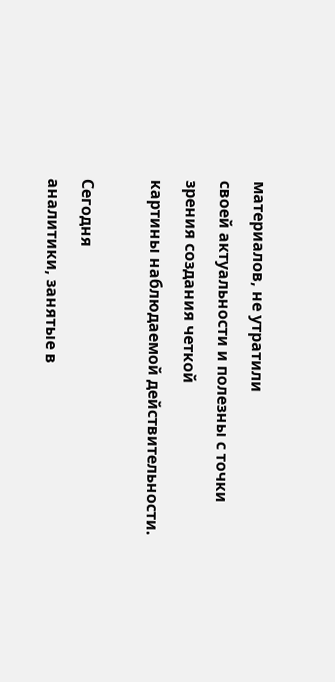материалов, не утратили
своей актуальности и полезны с точки
зрения создания четкой
картины наблюдаемой действительности.

Сегодня
аналитики, занятые в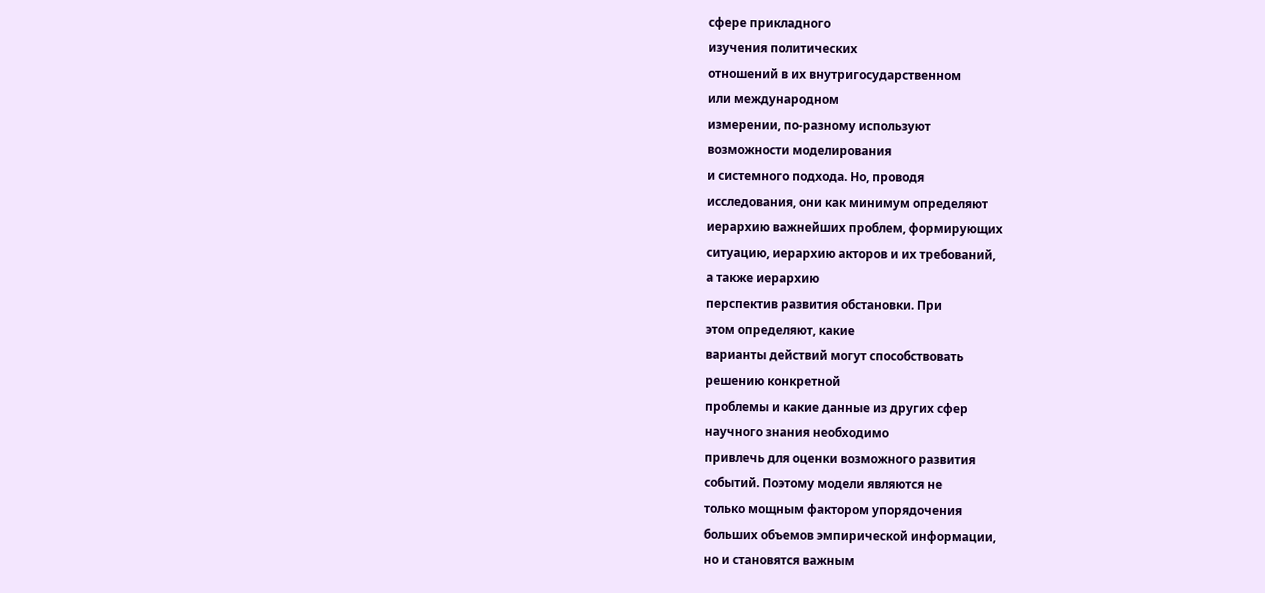сфере прикладного
изучения политических
отношений в их внутригосударственном
или международном
измерении, по-разному используют
возможности моделирования
и системного подхода. Но, проводя
исследования, они как минимум определяют
иерархию важнейших проблем, формирующих
ситуацию, иерархию акторов и их требований,
а также иерархию
перспектив развития обстановки. При
этом определяют, какие
варианты действий могут способствовать
решению конкретной
проблемы и какие данные из других сфер
научного знания необходимо
привлечь для оценки возможного развития
событий. Поэтому модели являются не
только мощным фактором упорядочения
больших объемов эмпирической информации,
но и становятся важным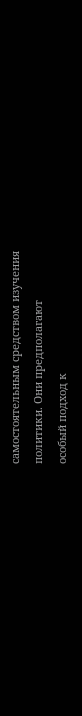самостоятельным средством изучения
политики. Они предполагают
особый подход к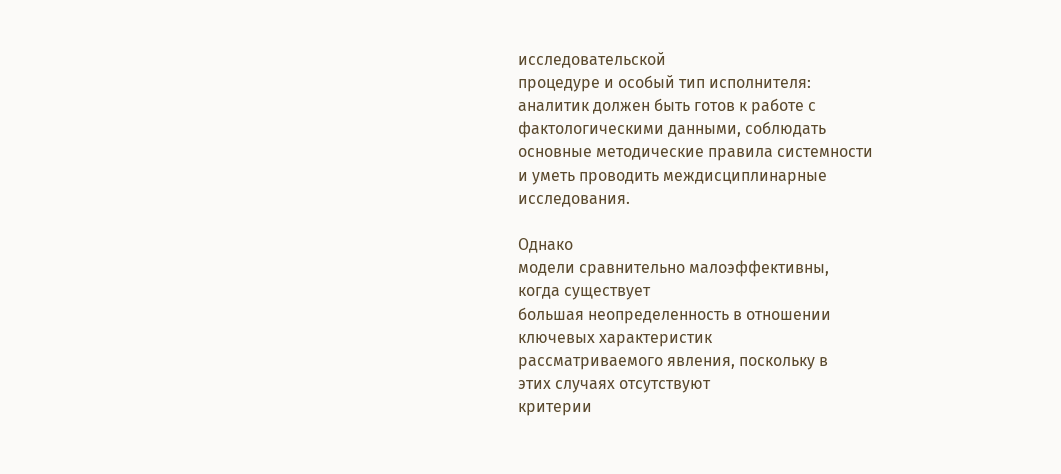исследовательской
процедуре и особый тип исполнителя:
аналитик должен быть готов к работе с
фактологическими данными, соблюдать
основные методические правила системности
и уметь проводить междисциплинарные
исследования.

Однако
модели сравнительно малоэффективны,
когда существует
большая неопределенность в отношении
ключевых характеристик
рассматриваемого явления, поскольку в
этих случаях отсутствуют
критерии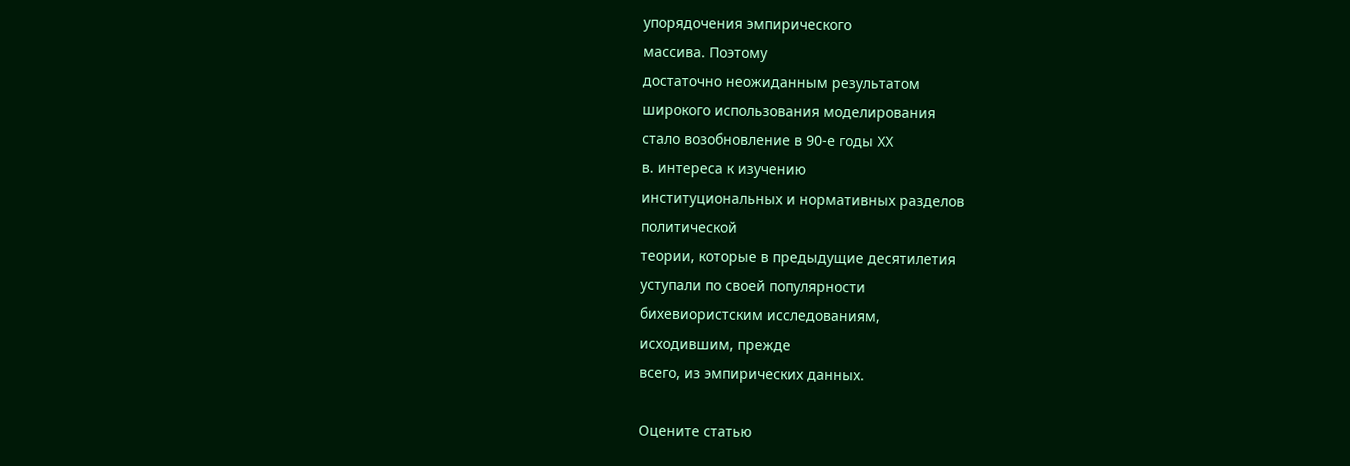упорядочения эмпирического
массива. Поэтому
достаточно неожиданным результатом
широкого использования моделирования
стало возобновление в 90-е годы XX
в. интереса к изучению
институциональных и нормативных разделов
политической
теории, которые в предыдущие десятилетия
уступали по своей популярности
бихевиористским исследованиям,
исходившим, прежде
всего, из эмпирических данных.

Оцените статью